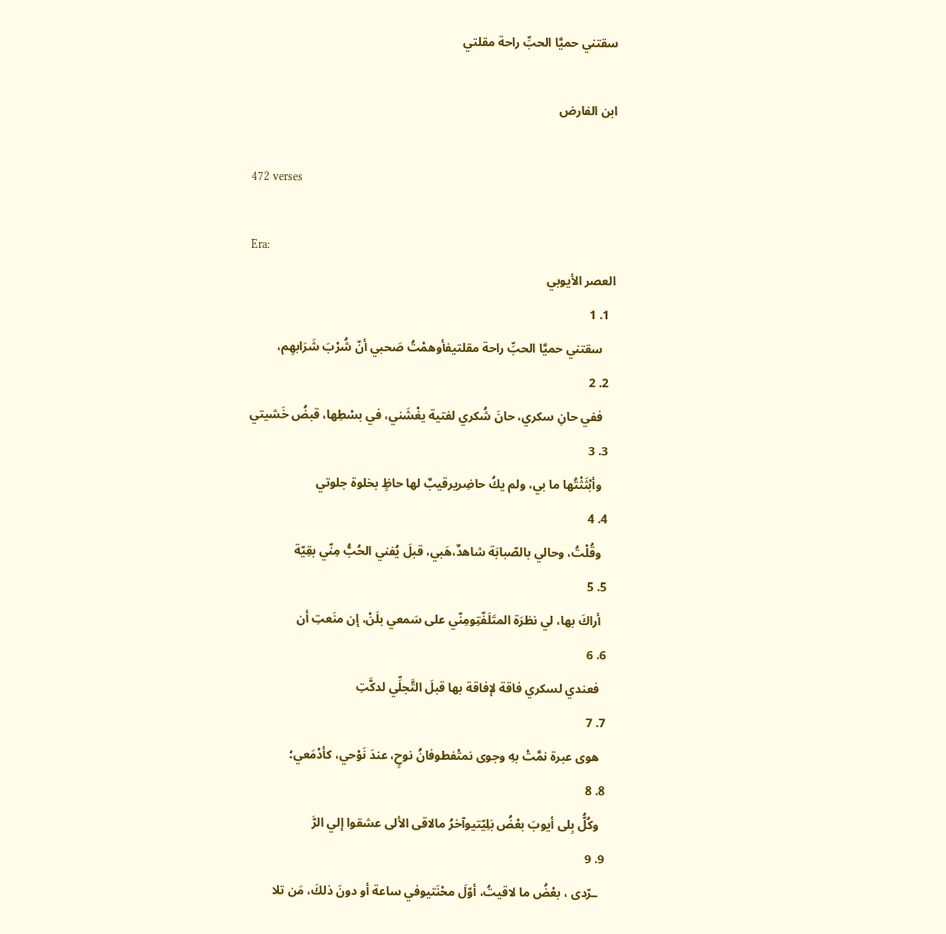سقتني حميَّا الحبِّ راحة مقلتي

ابن الفارض

472 verses

Era:
العصر الأيوبي
  1. 1
    سقتني حميَّا الحبِّ راحة مقلتيفأوهمْتُ صَحبي أنّ شُرْبَ شَرَابهِم،
  2. 2
    ففي حانِ سكري، حانَ شُكري لفتية يغْشَني، في بسْطِها، قبضُ خَشيتي
  3. 3
    وأبْثَثْتُها ما بي، ولم يكُ حاضِريرقيبٌ لها حاظٍ بخلوة جلوتي
  4. 4
    وقُلْتُ، وحالي بالصّبابَة شاهدٌ،هَبي، قبلَ يُفني الحُبُّ مِنّي بقِيّة
  5. 5
    أراكَ بها، لي نظرَة المتَلَفّتِومِنّي على سَمعي بلَنْ، إن منَعتِ أن
  6. 6
    فعندي لسكري فاقة لإفاقة بها قبلَ التَّجلِّي لدكَّتِ
  7. 7
    هوى عبرة نمَّتْ بهِ وجوى نمتْفطوفانُ نوحٍ، عندَ نَوْحي، كأدْمَعي؛
  8. 8
    وكُلُّ بِلى أيوبَ بعْضُ بَلِيّتيوآخرُ مالاقى الألى عشقوا إلي الرَّ
  9. 9
    ـرّدى ، بعْضُ ما لاقيتُ، أوّلَ محْنَتيوفي ساعة أو دونَ ذلكَ، مَن تلا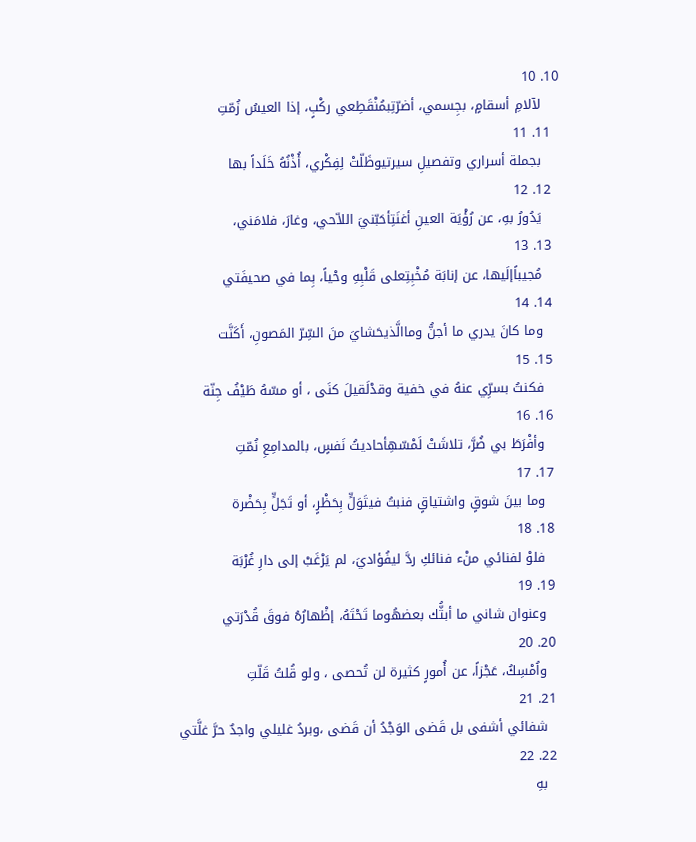10. 10
    لآلامِ أسقامٍ، بجِسمي، أضرّتِبمُنْقَطِعي ركْبٍ، إذا العيسُ زُمّتِ
  11. 11
    بجملة أسراري وتفصيلِ سيرتيوظَلّتْ لِفِكْري، أُذْنُهُ خَلَداً بها
  12. 12
    يَدُورُ بهِ، عن رُؤْيَة العينِ أغنَتِأحَبّنيَ اللاّحي، وغارَ، فلامَني،
  13. 13
    مُجيباًإلَيها، عن إنابَة مُخْبِتِعلى قَلْبِهِ وحْياً، بِما في صحيفَتي
  14. 14
    وما كانَ يدري ما أجنُّ وماالَّذيحَشايَ منَ السِّرّ المَصونِ، أَكَنَّت
  15. 15
    فكنتُ بسرِّي عنهُ في خفية وقدْلَقيلَ كنَى ، أو مسّهُ طَيْفُ جِنّة
  16. 16
    وأفْرَطَ بي ضُرَّ، تلاشَتْ لَمْسّهِأحاديثُ نَفسٍ، بالمدامِعِ نُمّتِ
  17. 17
    وما بينَ شوقٍ واشتياقٍ فنبتُ فيتَوَلٍّ بِحَظْرٍ، أو تَجَلٍّ بِحَضْرة
  18. 18
    فلوْ لفنائي منْء فنائكِ ردَّ ليفُؤاديَ، لم يَرْغَبْ إلى دارِ غُرْبَة
  19. 19
    وعنوان شاني ما أبثُّك بعضهُوما تَحْتَهُ، إظْهارُهُ فوقَ قُدْرَتي
  20. 20
    واُمْسِكُ، عَجْزاً، عن أُمورٍ كثيرة لن تُحصى ، ولو قُلتُ قَلّتِ
  21. 21
    شفائي أشفى بل قَضى الوَجْدُ أن قَضى ،وبردُ غليلي واجدٌ حرَّ غلَّتي
  22. 22
    بهِ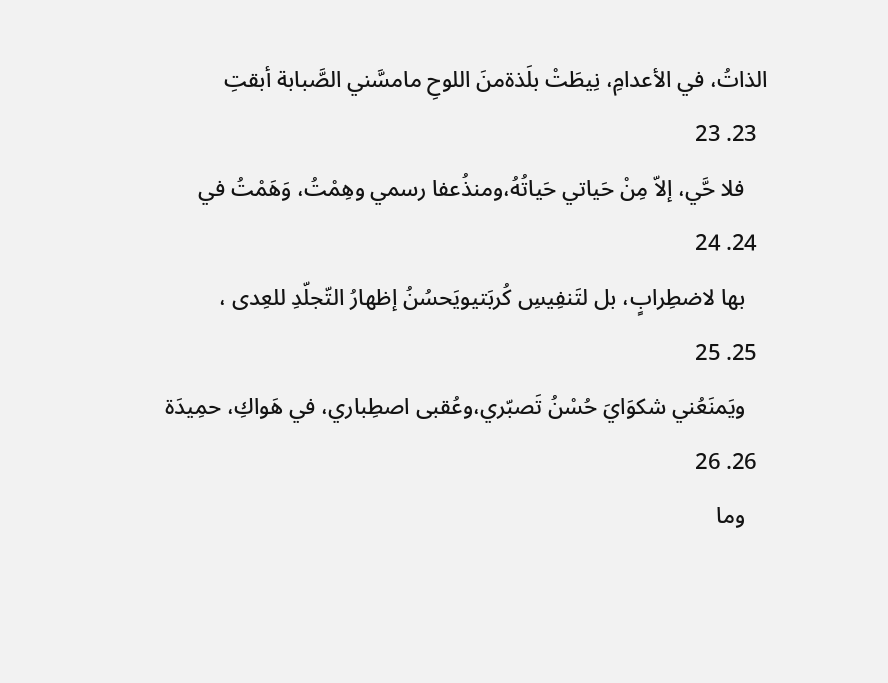الذاتُ، في الأعدامِ، نِيطَتْ بلَذةمنَ اللوحِ مامسَّني الصَّبابة أبقتِ
  23. 23
    فلا حَّي، إلاّ مِنْ حَياتي حَياتُهُ،ومنذُعفا رسمي وهِمْتُ، وَهَمْتُ في
  24. 24
    بها لاضطِرابٍ، بل لتَنفِيسِ كُربَتيويَحسُنُ إظهارُ التّجلّدِ للعِدى ،
  25. 25
    ويَمنَعُني شكوَايَ حُسْنُ تَصبّري،وعُقبى اصطِباري، في هَواكِ، حمِيدَة
  26. 26
    وما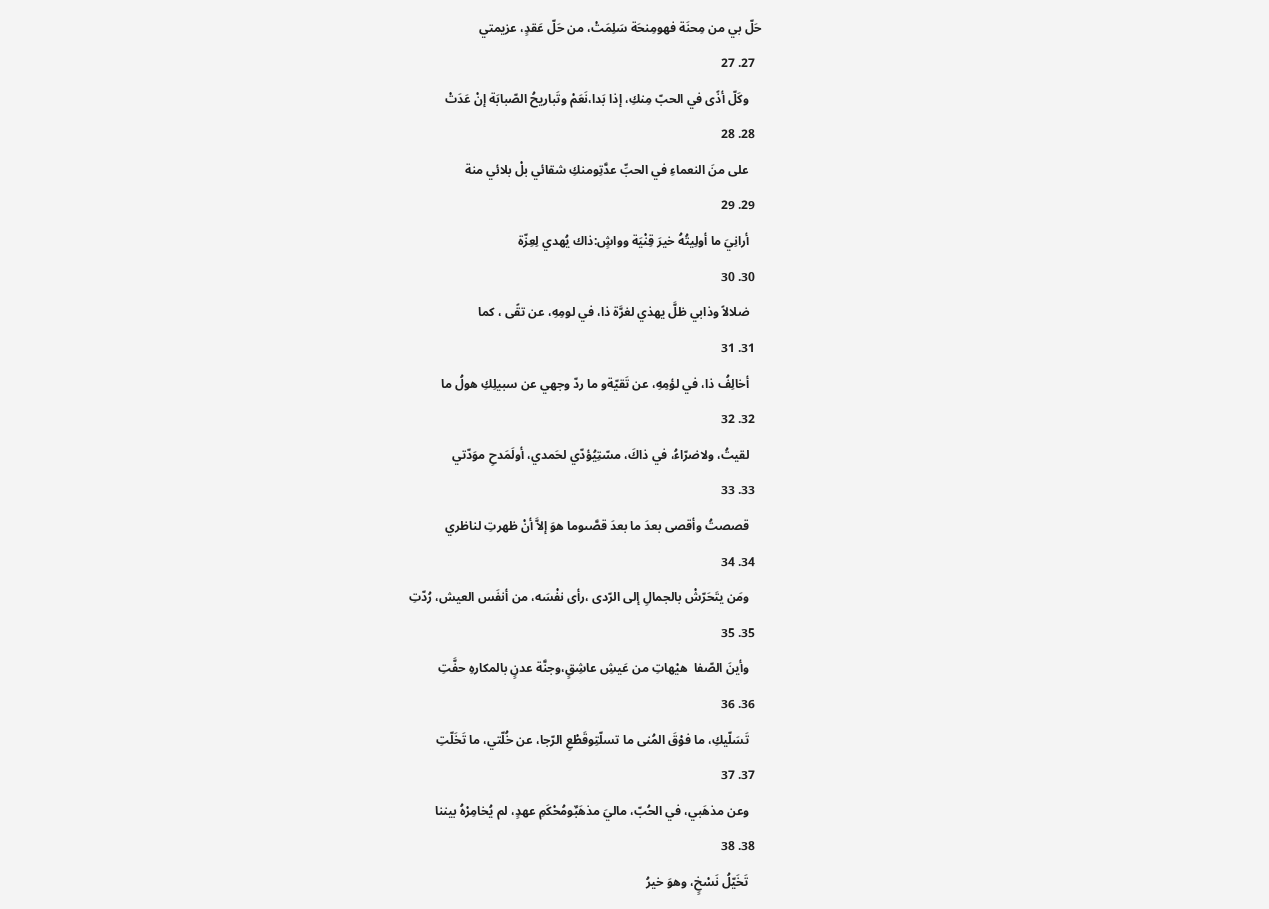حَلّ بي من مِحنَة فهومِنحَة سَلِمَتْ، من حَلّ عَقدٍ، عزيمتي
  27. 27
    وكَلّ أذًى في الحبّ مِنكِ، إذا بَدا،نَعَمْ وتَباريحُ الصّبابَة إنْ عَدَتْ
  28. 28
    على منَ النعماءِ في الحبِّ عدَّتِومنكِ شقائي بلْ بلائي منة
  29. 29
    أرانِيَ ما أولِيتُهُ خيرَ قِنْيَة وواشٍ:ذاك يُهدي لِعِزّة
  30. 30
    ضلالاً وذابي ظلَّ يهذي لغرَّة ذا، في لومِهِ، عن تقًى ، كما
  31. 31
    أخالِفُ ذا، في لؤمِهِ، عن تَقيّةو ما ردّ وجهي عن سبيلِكِ هولُ ما
  32. 32
    لقيتُ، ولاضرّاءُ، في ذاكَ، مسّتِيُؤدّي لحَمدي، أولَمَدحِ موَدّتي
  33. 33
    قصصتُ وأقصى بعدَ ما بعدَ قصَّىوما هوَ إلاَّ أنْ ظهرتِ لناظري
  34. 34
    ومَن يتَحَرّشْ بالجمالِ إلى الرّدى ،رأى نفْسَه، من أنفَس العيش، رُدّتِ
  35. 35
    وأينَ الصّفا  هيْهاتِ من عَيشِ عاشِقٍ،وجنَّة عدنٍ بالمكارهِ حفَّتِ
  36. 36
    تَسَلّيكِ، ما فوْقَ المُنى ما تسلّتِوقَطْعِ الرّجا، عن خُلّتي، ما تَخَلّتِ
  37. 37
    وعن مذهَبي، في الحُبّ، ماليَ مذهَبٌومُحْكَمِ عهدٍ، لم يُخامِرْهُ بيننا
  38. 38
    تَخَيّلُ نَسْخٍ، وهوَ خيرُ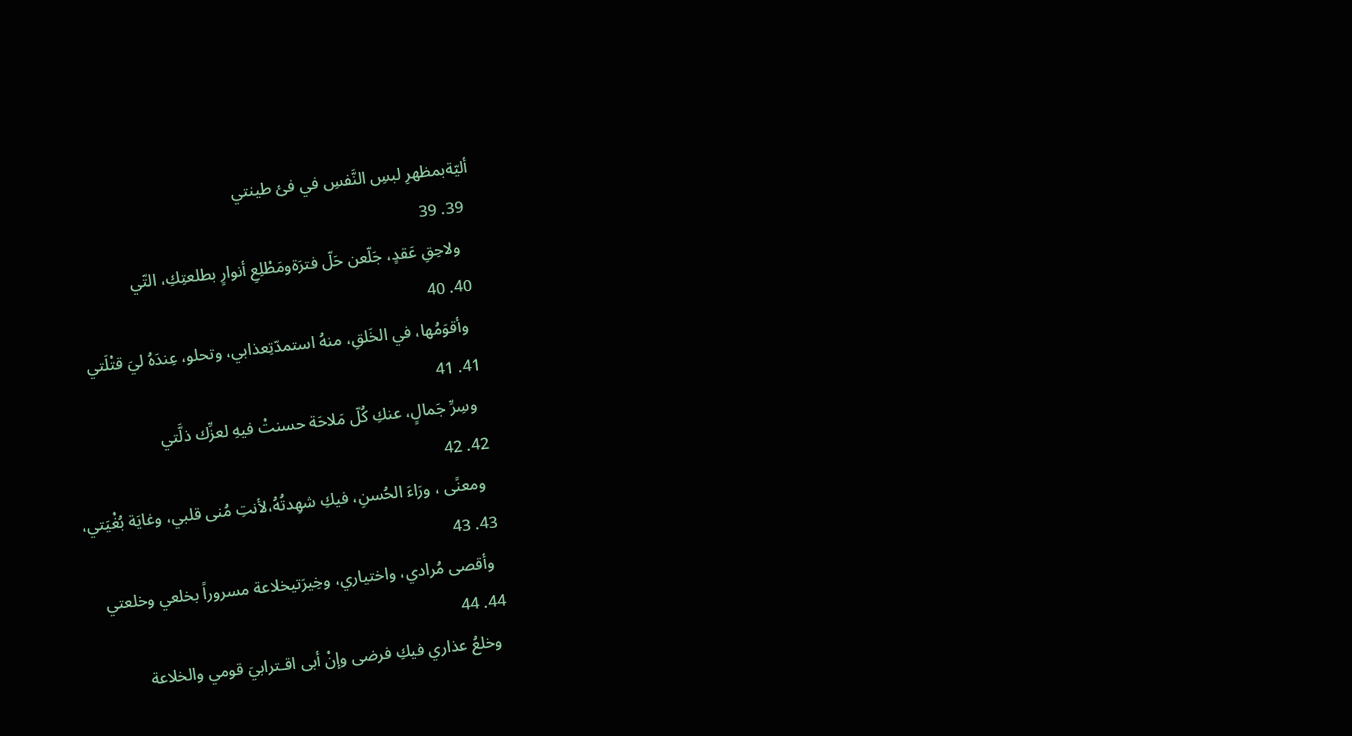أليّةبمظهرِ لبسِ النَّفسِ في فئ طينتي
  39. 39
    ولاحِقِ عَقدٍ، جَلّعن حَلّ فترَةومَطْلِعِ أنوارٍ بطلعتِكِ، التّي
  40. 40
    وأقوَمُها، في الخَلقِ، منهُ استمدّتِعذابي، وتحلو، عِندَهُ ليَ قتْلَتي
  41. 41
    وسِرِّ جَمالٍ، عنكِ كُلّ مَلاحَة حسنتْ فيهِ لعزِّك ذلَّتي
  42. 42
    ومعنًى ، ورَاءَ الحُسنِ، فيكِ شهِدتُهُ،لأنتِ مُنى قلبي، وغايَة بُغْيَتي،
  43. 43
    وأقصى مُرادي، واختياري، وخِيرَتيخلاعة مسروراً بخلعي وخلعتي
  44. 44
    وخلعُ عذاري فيكِ فرضى وإنْ أبى اقـترابيَ قومي والخلاعة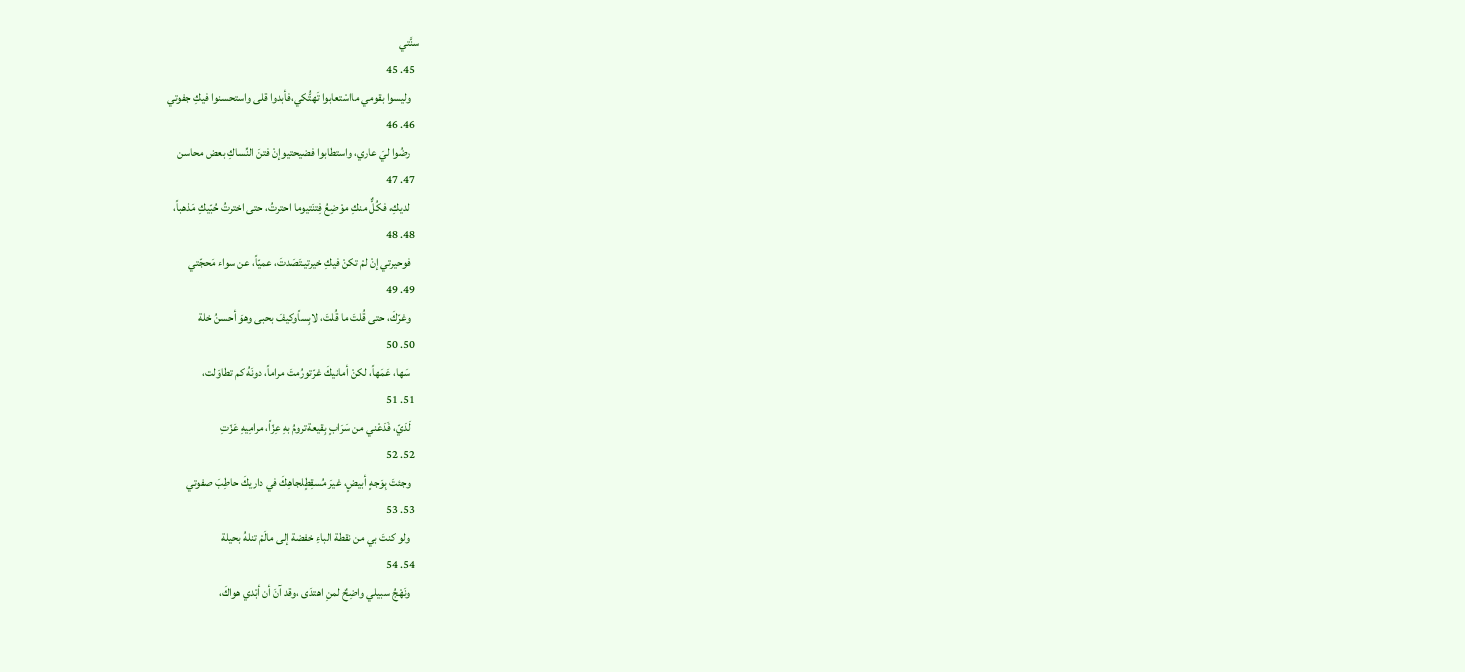سنَّتي
  45. 45
    وليسوا بقومي مااسْتعابوا تَهتُّكي،فأبدوا قلى واستحسنوا فيكِ جفوتي
  46. 46
    رضُوا ليَ عاري، واستطابوا فضيحتيوإنْ فتنَ النِّساكِ بعض محاسن
  47. 47
    لديكِ، فكُلٌّ منكِ موْضِعُ فِتنَتيوما احترتُ، حتى اخترتُ حُبّيكِ مَذهباً،
  48. 48
    فوحيرتي إنْ لمْ تكنْ فيكِ خيرتيـتَصَدتَ، عميّاً، عن سواء مَحجّتي
  49. 49
    وغرّكَ، حتى قُلتَ ما قُلتَ، لابِساًوكيفَ بحبى وهوَ أحسنُ خلة
  50. 50
    سَها، عَمَهاً، لكنْ أمانيكَ غرّتورُمتَ مراماً، دونَهُ كم تطاوَلت،
  51. 51
    لَدَيّ، فَدَعْني من سَرَابٍ بِقيعةترومُ بهِ عِزّاً، مرامِيهِ عَزّتِ
  52. 52
    وجئتَ بِوَجهٍ أبيضٍ، غيرَ مُسقِطٍلجاهِكَ في داريكَ حاطِبَ صفوتي
  53. 53
    ولو كنتَ بي من نقطة الباءِ خفضة إلى مالَمْ تنلهُ بحيلة
  54. 54
    ونَهْجُ سبيلي واضِحٌ لمنِ اهتدَى ،وقد آنَ أن أبْدي هواكَ،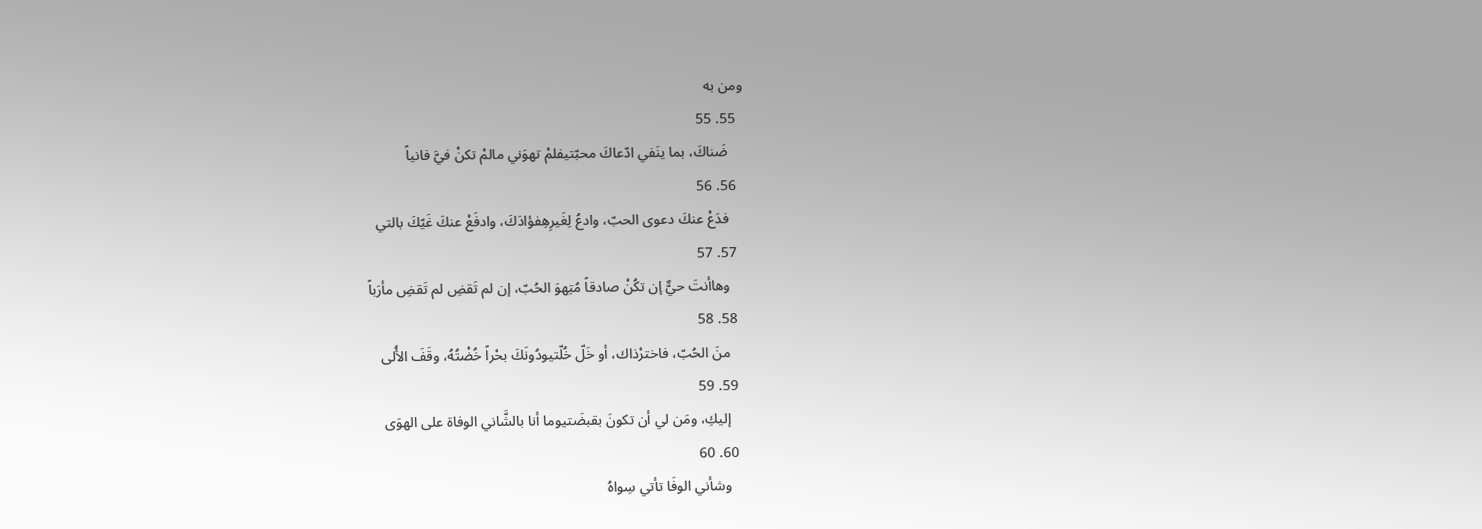ومن به
  55. 55
    ضَناكَ، بما ينَفي ادّعاكَ محبّتيفلمْ تهوَني مالمْ تكنْ فيَّ فانياً
  56. 56
    فدَعْ عنكَ دعوى الحبّ، وادعُ لِغَيرِهِفؤادَكَ، وادفَعْ عنكَ غَيّكَ بالتي
  57. 57
    وهاأنتَ حيٌّ إن تكُنْ صادقاً مُتِهوَ الحُبّ، إن لم تَقضِ لم تَقضِ مأرَباً
  58. 58
    منَ الحُبّ، فاخترْذاك، أو خَلّ خُلّتيودُونَكَ بحْراً خُضْتُهُ، وقَفَ الأُلى
  59. 59
    إليكِ، ومَن لي أن تكونَ بقبضَتيوما أنا بالشَّاني الوفاة على الهوَى
  60. 60
    وشأني الوفَا تأتي سِواهُ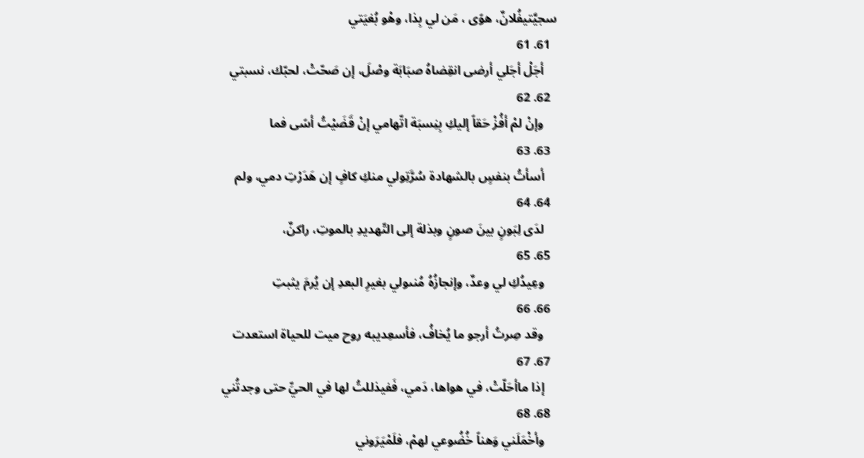سجيَّتيفُلانٌ، هوًى ، مَن لي بِذا، وهْو بُغيَتي
  61. 61
    أجَلْ أجَلي أرضى انقِضاهُ صبَابَة وصْلَ، إن صَحّتْ، لحبّك، نسبتي
  62. 62
    وإنْ لمْ أفُزْ حَقاً إليكِ بِنِسبَة اتّهامي إنْ قَضَيْتُ أسًى فما
  63. 63
    أسأتُ بنفسٍ بالشهادة سُرَّتِولي منكِ كافٍ إن هَدَرْتِ دمي، ولم
  64. 64
    لدَى لِبَونٍ بينَ صونٍ وبذلة إلى التّهديدِ بالموتِ، راكنٌ،
  65. 65
    وعِيدُكِ لي وعدٌ، وإنجازُهُ مُنىولي بغيرِ البعدِ إن يُرمَ يثبتِ
  66. 66
    وقد صِرتُ أرجو ما يُخافُ، فأسعِديبه روح ميت للحياة استعدت
  67. 67
    إذا ماأحَلّتْ، في هواها، دَمي، فَفيذللتُ لها في الحيِّ حتى وجدتُني
  68. 68
    وأخْمَلَني وَهناً خُضُوعي لهمْ، فلَمْيَرَوني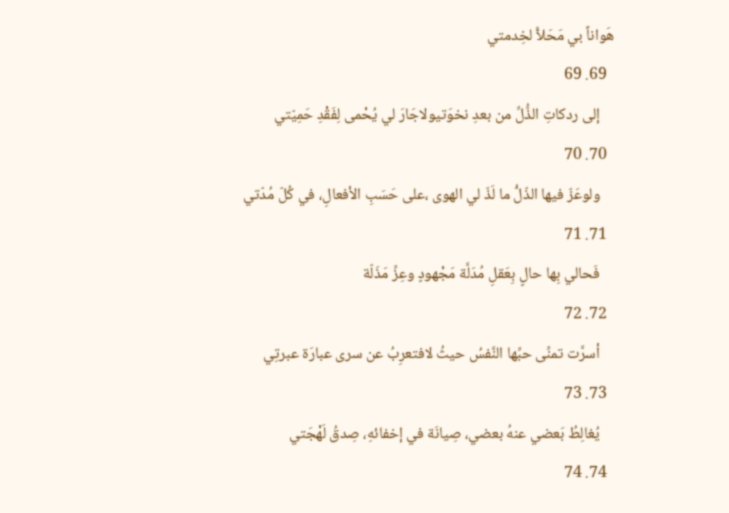هَواناً بي مَحَلاًّ لخِدمتي
  69. 69
    إلى ردكاتِ الذُّلِّ من بعدِ نخوَتيولاجَارَ لي يُحْمى لِفَقْدِ حَمِيّتي
  70. 70
    ولوعَزّ فيها الذّلُّ ما لَذّ لي الهوى ،على حَسَبِ الأفعالِ، في كُلّ مُدّتي
  71. 71
    فَحالي بِها حالٍ بِعَقلِ مُدَلَّة مَجْهودٍ وعِزِّ مَذَلّة
  72. 72
    أسرَّت تمنِّى حبِّها النَّفسُ حيثُ لافتعرِبُ عن سرى عبارَة عبرتِي
  73. 73
    يُغالِطُ بَعضي عنهُ بعضي، صِيانَة في إخفائهِ، صِدقُ لَهْجَتي
  74. 74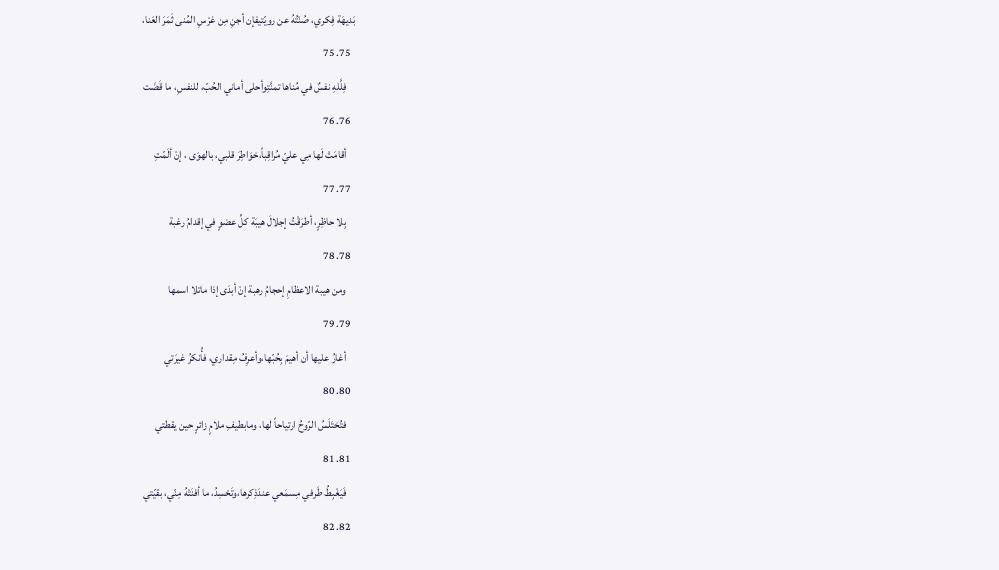بَديهَة فِكري، صُنْتُهُ عن رويّتيفإن أجنِ مِن غرْسِ المُنى ثَمَرَ العَنا،
  75. 75
    فِلَّلهِ نفسٌ في مُناها تمنَّتِوأحلى أماني الحُبّ، للنفسِ، ما قَضَت
  76. 76
    أقامَتْ لَها مِي عليّ مُراقِباً،خوَاطِرَ قلبي، بالهوَى ، إنْ ألَمّتِ
  77. 77
    بِلا حاظِرٍ، أطرَقْتُ إجلالَ هيبَة كلِّ عضوٍ في إقدامُ رغبة
  78. 78
    ومن هيبة الاعظامِ إحجامُ رهبة إنْ أبدَى إذا ماتلا اسمها
  79. 79
    أغارُ عليها أن أهيمَ بِحُبّها،وأعرِفُ مِقداري، فأُنكرُ غيرَتي
  80. 80
    فتُختَلَسُ الرّوحُ ارتياحاً لها، ومابطيفِ ملامٍ زائرٍ حين يقطتي
  81. 81
    فَيَغْبِطُ طَرفي مِسمَعي عندَذِكرها،وتَحْسِدُ، ما أفنَتْهُ مِنّي، بقيّتي
  82. 82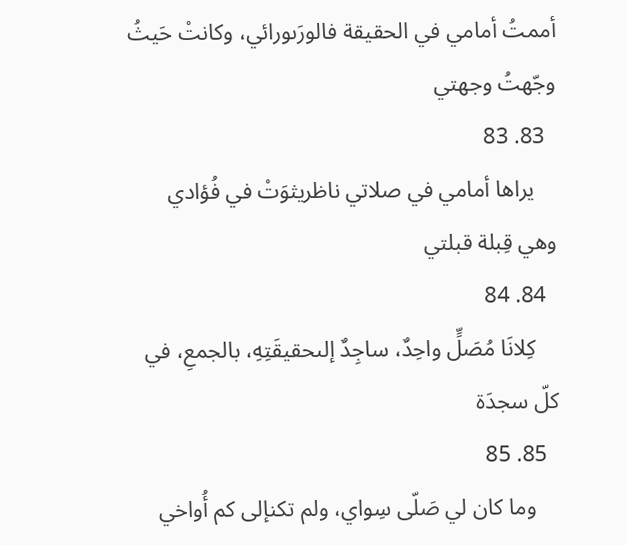أممتُ أمامي في الحقيقة فالورَىورائي، وكانتْ حَيثُ وجّهتُ وجهتي
  83. 83
    يراها أمامي في صلاتي ناظريثوَتْ في فُؤادي وهي قِبلة قبلتي
  84. 84
    كِلانَا مُصَلٍّ واحِدٌ، ساجِدٌ إلىحقيقَتِهِ، بالجمعِ، في كلّ سجدَة
  85. 85
    وما كان لي صَلّى سِواي، ولم تكنإلى كم أُواخي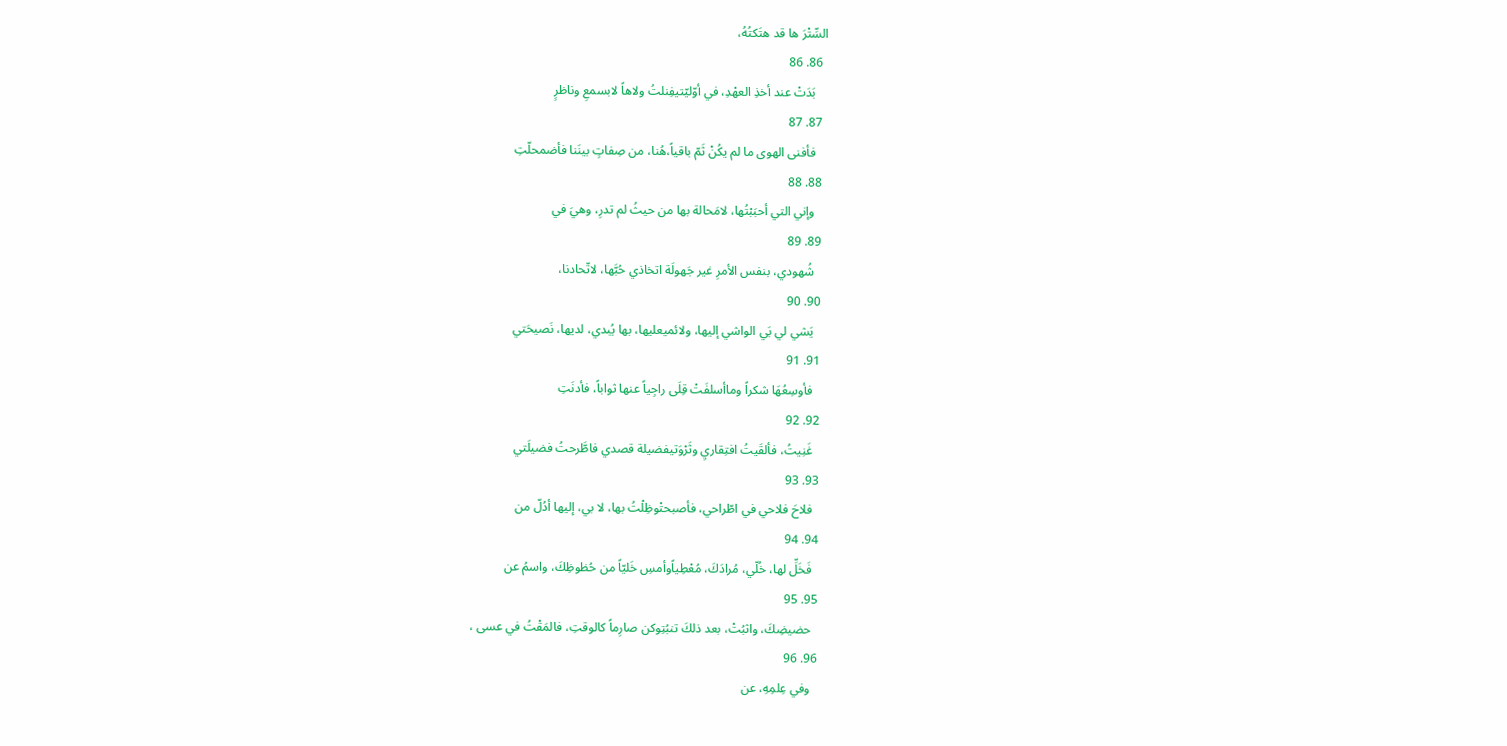السِّتْرَ ها قد هتَكتُهُ،
  86. 86
    بَدَتْ عند أخذِ العهْدِ، في أوّليّتيفِنلتُ ولاهاً لابسمعِ وناظرٍ
  87. 87
    فأفنى الهوى ما لم يكُنْ ثَمّ باقياً،هُنا، من صِفاتٍ بينَنا فأضمحلّتِ
  88. 88
    وإني التي أحبَبْتُها، لامَحالة بها من حيثُ لم تدرِ، وهيَ في
  89. 89
    شُهودي، بنفس الأمرِ غير جَهولَة اتخاذي حُبَّها، لاتّحادنا،
  90. 90
    يَشي لي بَي الواشي إليها، ولائميعليها، بها يُبدي، لديها، نَصيحَتي
  91. 91
    فأوسِعُهَا شكراً وماأسلفَتْ قِلَى راجِياً عنها ثواباً، فأدنَتِ
  92. 92
    غَنِيتُ، فألقَيتُ افتِقاريِ وثَرْوَتيفضيلة قصدي فاطَّرحتُ فضيلَتي
  93. 93
    فلاحَ فلاحي في اطّراحي، فأصبحتْوظِلْتُ بها، لا بي، إليها أدُلّ من
  94. 94
    فَخَلِّ لها، خُلّي، مُرادَكَ، مُعْطِياًوأمسِ خَليّاً من حُظوظِكَ، واسمُ عن
  95. 95
    حضيضِكَ، واثبُتْ، بعد ذلكَ تنبُتِوكن صارِماً كالوقتِ، فالمَقْتُ في عسى ،
  96. 96
    وفي عِلمِهِ، عن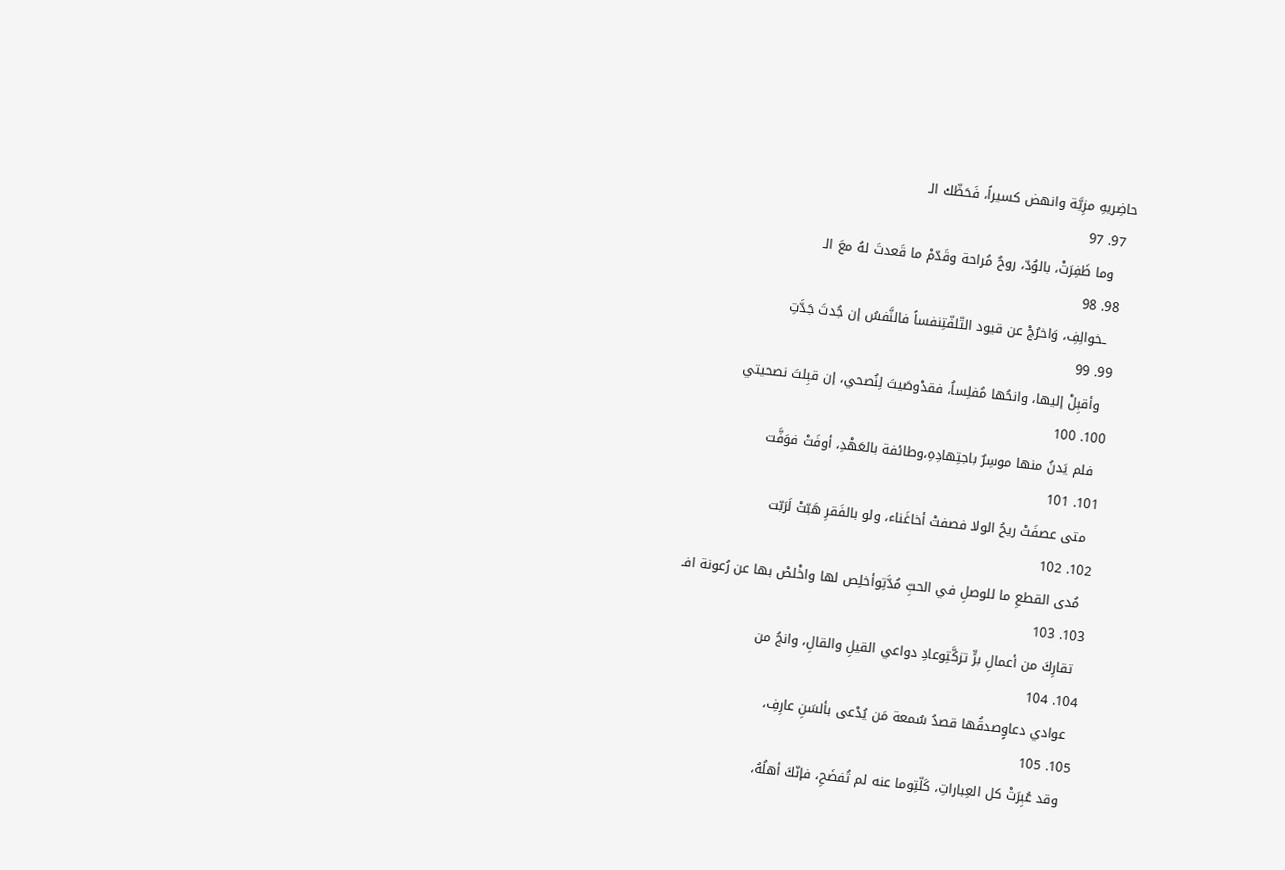حاضِريهِ مزِيَّة وانهض كسيراً، فَحَظّك الـ
  97. 97
    وما ظَفِرَتْ، بالوُدّ، روحٌ مُراحة وقَدّمْ ما قَعدتَ لهُ معَ الـ
  98. 98
    ـخوالِفِ، وَاخرُجْ عن قيود التّلفّتِنفساً فالنَّفسُ إن جُدتَ جَدَّتِ
  99. 99
    وأقبِلْ إليها، وانحُها مُفلِساُ، فقدْوصَيتَ لِنُصحي، إن قبِلتَ نصحيتي
  100. 100
    فلم يَدنُ منها موسِرٌ باجتِهادِهِ،وطائفة بالعَهْدِ، أوفَتْ فوَفَّت
  101. 101
    متى عصفَتْ ريحُ الولا فصفتْ أخاغَناء، ولو بالفَقرِ هَبّتْ لَرَبّت
  102. 102
    مُدى القطعِ ما للوصلِ في الحبِّ مُدَّتِوأخلِص لها واخْلصْ بها عن رُعونة افـ
  103. 103
    تقارِكَ من أعمالِ برٍّ تزكَّتِوعادِ دواعي القيلِ والقالِ، وانجُ من
  104. 104
    عوادي دعاوٍصدقُها قصدُ سُمعة مَن يُدْعى بألسَنِ عارِفِ،
  105. 105
    وقد عُبِرَتْ كل العِباراتِ، كَلّتِوما عنه لم تُفضَحِ، فإنّكَ أهلُهُ،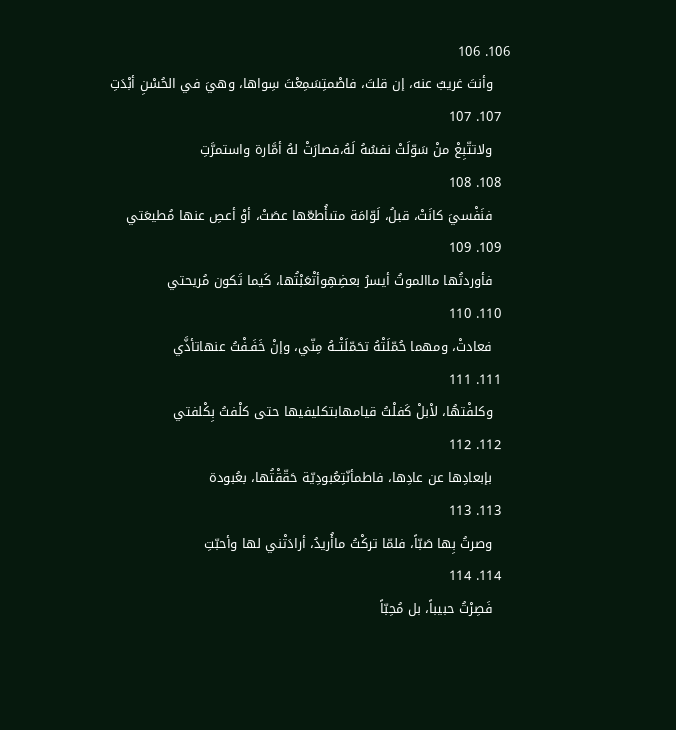106. 106
    وأنتَ غريبٌ عنه، إن قلتَ، فاصْمتِسَمِعْتَ سِواها، وهيَ في الحُسْنِ أبْدَتِ
  107. 107
    ولاتتّبِعْ منْ سَوّلَتْ نفسُهُ لَهُ،فصارَتْ لهُ أمَّارة واستمرَّتِ
  108. 108
    فنَفْسيَ كانَتْ، قبلُ، لَوّامَة متىأُطعّها عصَتْ، أوْ أعصِ عنها مُطيعَتي
  109. 109
    فأوردتُها ماالموتُ أيسرُ بعضِهِوأتْعَبْتُها، كَيما تَكون مُريحتي
  110. 110
    فعادتْ، ومهما حُمّلَتْهُ تحَمّلَتْــهُ مِنّي، وإنْ خَفَـفْتُ عنهاتأذَّي
  111. 111
    وكلفْتهُا، لاْبلْ كَفلْتُ قيامهابتكليفيها حتى كلْفتُ بِكْلفتي
  112. 112
    بإبعادِها عن عادِها، فاطمأنّتِعُبودِيّة حَقّقْتُها، بعُبودة
  113. 113
    وصرتُ بِها صَبّاً، فلمّا تركْتُ ماأُريدُ، أرادَتْني لها وأحبّتِ
  114. 114
    فَصِرْتُ حبيباً، بل مُحِبّاً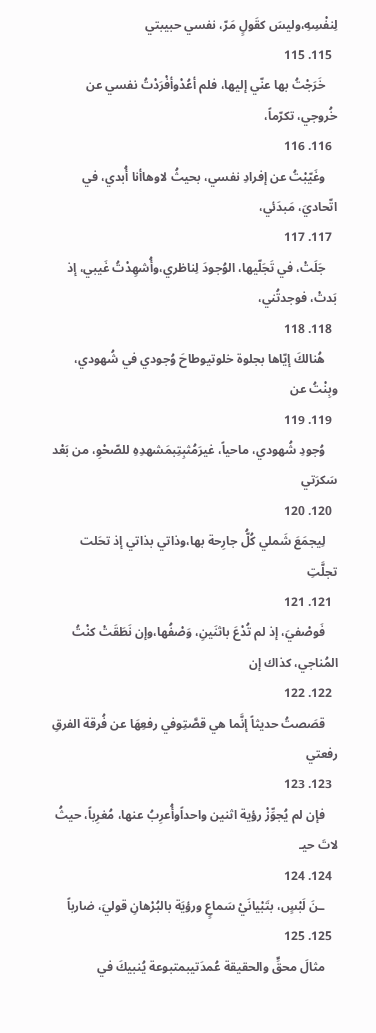لِنفْسِهِ،وليسَ كقَولٍ مَرّ، نفسي حبيبتي
  115. 115
    خَرَجْتُ بها عنّي إليها، فلم أعُدْوأفْرَدْتُ نفسي عن خُروجي، تكرّماً،
  116. 116
    وغَيّبْتُ عن إفرادِ نفسي، بحيثُ لاوهاأنا أُبدي، في اتّحاديَ، مَبدَئي،
  117. 117
    جَلَتْ، في تَجَلّيها، الوُجودَ لِناظري،وأُشهِدْتُ غَيبي، إذ بَدتْ، فوجدتُني،
  118. 118
    هُنالكَ إيّاها بجلوة خلوتيوطاحَ وُجودي في شُهودي، وبِنْتُ عن
  119. 119
    وُجودِ شُهودي، ماحياً، غيرَمُثبِتِبمَشهدِهِ للصّحْوِ، من بَعْد سَكرَتي
  120. 120
    لِيجمَعَ شَملي كُلُّ جارِحة بها،وذاتي بذاتي إذ تحَلت تجلَّتِ
  121. 121
    فَوصْفيَ، إذ لم تُدْعَ باثنَينِ، وَصْفُها،وإن نَطَقَتْ كنْتُ المُناجي، كذاك إن
  122. 122
    قصَصتُ حديثاً إنَّما هي قصَّتِوفي رفعِهَا عن فُرقة الفرقِ رفعتي
  123. 123
    فإن لم يُجوِّزْ رؤية اثنين واحداًوأُعرِبُ عنها، مُغرِباً، حيثُ لاتَ حيـ
  124. 124
    ـنَ لَبْسٍ، بتَبْيانَيْ سَماعٍ ورؤيَة بالبُرْهانِ قوليَ، ضارباً
  125. 125
    مثالَ محقٍّ والحقيقة عُمدَتيبمتبوعة يُنبيكَ في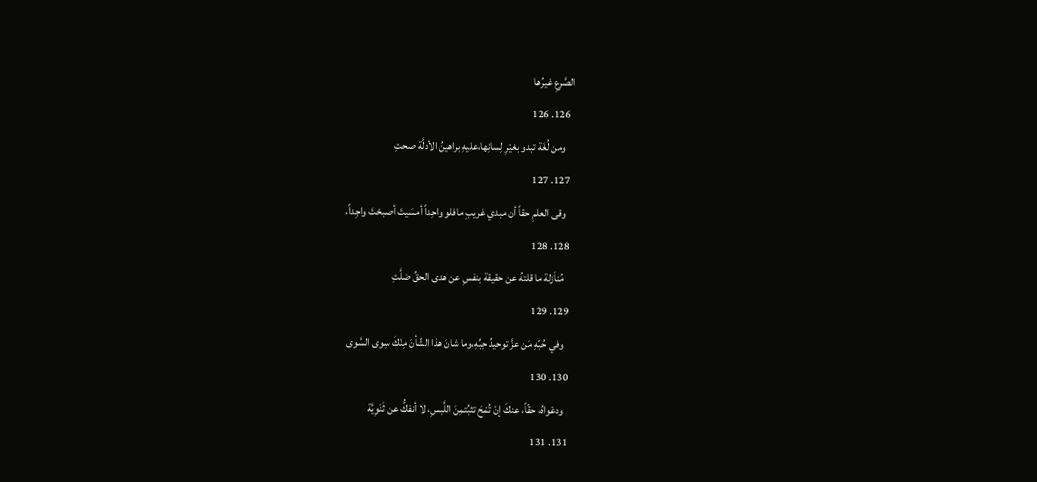الصَّرعِ غيرُها
  126. 126
    ومن لُغَة تبدو بغيْرِ لِسانِها،عليهِ براهينُ الأدلَّة صحتِ
  127. 127
    وقى العلمِ حقاً أن مبدي غريبِ مافلو واحِداً أمسَيتَ أصبحْتَ واجِداً،
  128. 128
    مُناَزلة ما قلتهُ عن حقيقة بنفسِ عن هدى الحقِّ ضلَّتِ
  129. 129
    وفي حُبّهِ مَن عزَّ توحيدُ حِبِّهِ،وما شانَ هذا الشّأنَ مِنْكَ سِوى السَّوى
  130. 130
    ودعْواهُ، حقّاً، عنكَ إنْ تُمْحَ تثبُتمِنَ اللَّبسِ، لا أنفكُّ عن ثَنَوِيَّة
  131. 131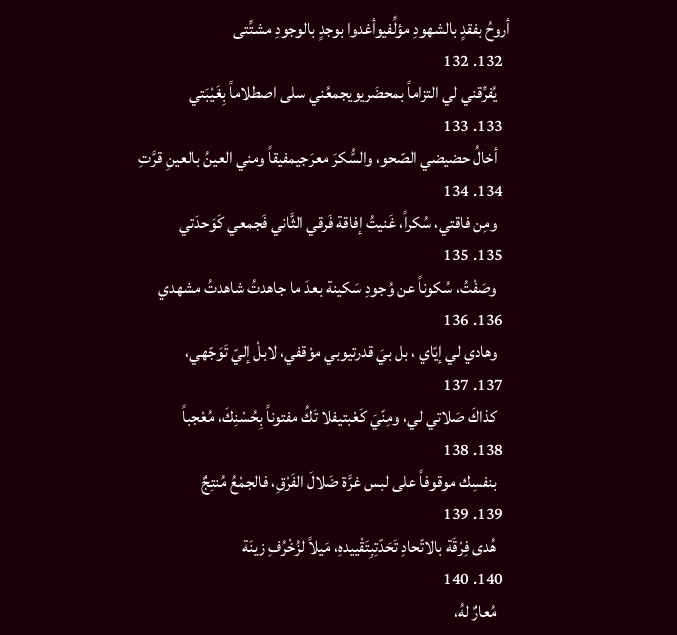أروحُ بفقدٍ بالشهودِ مؤلِّفيوأغدوا بوجدٍ بالوجودِ مشتِّتى
  132. 132
    يُفرِّقني لي التزاماً بمحضَريويجمعُني سلى اصطلاماً بِغَيْبَتي
  133. 133
    أخالُ حضيضي الصّحو، والسُّكرَ معرَجيمفيقاً ومني العينُ بالعينِ قرَّتِ
  134. 134
    ومِن فاقتي، سُكراً، غَنيتُ إفاقة فَرقي الثَّاني فَجمعي كَوَحدَتي
  135. 135
    وصَفْتُ، سُكوناً عن وُجودِ سَكينة بعدَ ما جاهدتُ شاهدتُ مشهدي
  136. 136
    وهادي لي إيّاي ، بل بيَ قدرتيوبي موْقفي، لابلْ إليّ تَوَجّهي،
  137. 137
    كذاكَ صَلاتي لي، ومِنّيَ كَعْبتيفلا تَكُ مفتوناً بِحُسْنِكَ، مُعْجباً
  138. 138
    بنفسِك موقوفاً على لبس غرَّة ضَلالَ الفَرْقِ، فالجمْعُ مُنتِجٌ
  139. 139
    هُدى فِرْقَة بالاتّحادِ تَحَدّتِبِتَقْييدهِ، مَيلاً لزُخْرُفِ زينَة
  140. 140
    مُعارٌ لهُ،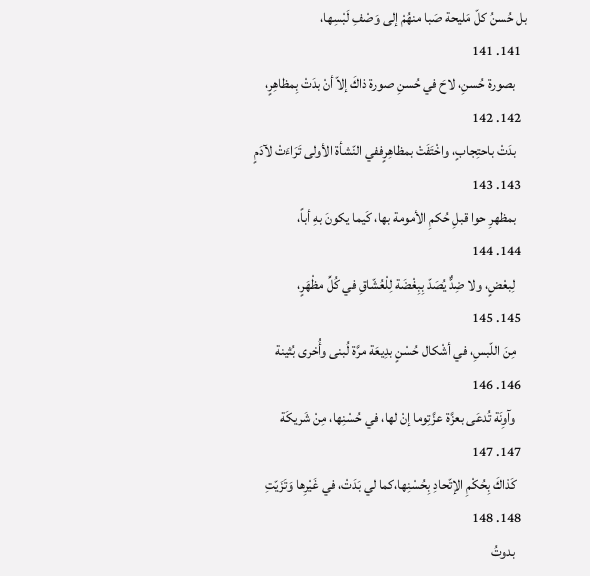بل حُسنُ كلّ مَليحة صَبا منهُمْ إلى وَصْفِ لَبْسِها،
  141. 141
    بصورة حُسنِ، لاحَ في حُسنِ صورة ذاكَ إلاّ أنْ بدَتْ بِمظاهِرٍ،
  142. 142
    بدَتْ باحتِجابٍ، واخْتَفَتْ بمظاهِرٍففي النّشأة الأولى تَرَاءَتْ لآدَمٍ
  143. 143
    بمظهرِ حوا قبلِ حُكمِ الأمومة بها، كَيما يكونَ بهِ أباً،
  144. 144
    لِبعْضٍ، ولا ضِدٌّ يُصَدّ بِبِغْضَة لِلْعُشّاقِ في كُلِّ مظْهَرٍ،
  145. 145
    مِنَ اللّبسِ، في أشْكال حُسْنٍ بدِيعَة مرَّة لُبنى وأُخرى بُثينة
  146. 146
    وآوِنَة تُدعَى بعزَّة عزَّتِوما إنْ لها، في حُسْنِها، مِنْ شَريكَة
  147. 147
    كَذاكَ بِحُكْمِ الإتّحادِ بِحُسْنِها،كما لي بَدَتْ، في غَيْرِها وَتَزَيّتِ
  148. 148
    بدوتُ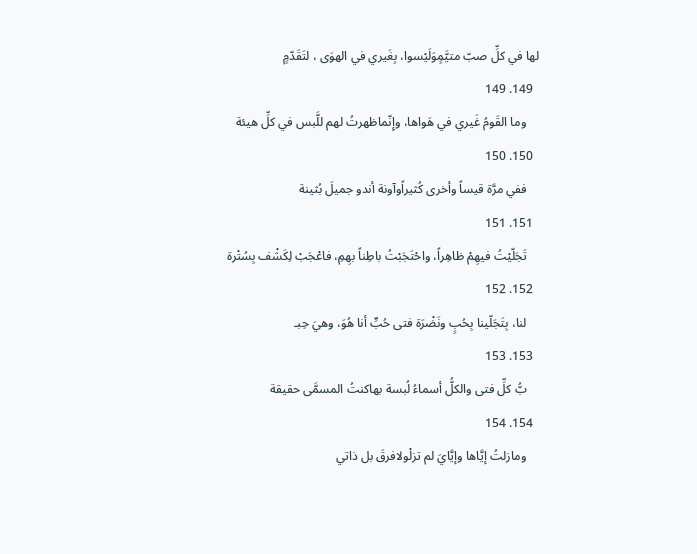لها في كلِّ صبّ متيَّمٍوَلَيْسوا، بِغَيري في الهوَى ، لتَقَدّمٍ
  149. 149
    وما القَومُ غَيري في هَواها، وإِنّماظهرتُ لهم للَّبس في كلِّ هيئة
  150. 150
    ففي مرَّة قيساً وأخرى كُثيراًوآونة أندو جميلَ بُثينة
  151. 151
    تَجَلّيْتُ فيهِمْ ظاهِراً، واحْتَجَبْتُ باطِناً بهِمِ، فاعْجَبْ لِكَشْف بِسُتْرة
  152. 152
    لنا، بِتَجَلّينا بِحُبٍ ونَضْرَة فتى حُبٍّ أنا هُوَ، وهيَ حِبـ
  153. 153
    بُّ كلِّ فتى والكلُّ أسماءُ لُبسة بهاكنتُ المسمَّى حقيقة
  154. 154
    ومازلتُ إيَّاها وإيَّايَ لم تزلْولافرقَ بل ذاتي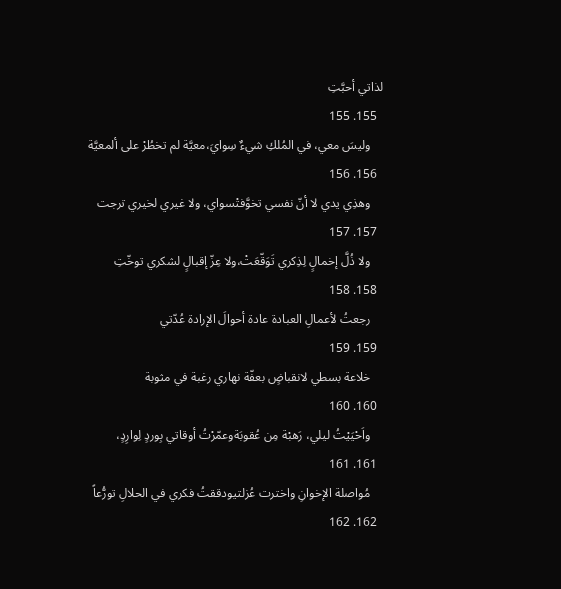لذاتي أحبَّتِ
  155. 155
    وليسَ معي، في المُلكِ شيءٌ سِوايَ،معيَّة لم تخطُرْ على ألمعيَّة
  156. 156
    وهذِي يدي لا أنّ نفسي تخوَّفتْسواي، ولا غيري لخيري ترجت
  157. 157
    ولا ذُلَّ إخمالٍ لِذِكري تَوَقّعَتْ،ولا عِزّ إقبالٍ لشكري توخّتِ
  158. 158
    رجعتُ لأعمالِ العبادة عادة أحوالَ الإرادة عُدّتي
  159. 159
    خلاعة بسطي لانقباضٍ بعفّة نهاري رغبة في مثوبة
  160. 160
    واَحْيَيْتُ ليلي، رَهبْة مِن عُقوبَةوعمّرْتُ أوقاتي بِوردٍ لِوارِدٍ،
  161. 161
    مُواصلة الإخوانِ واخترت عُزلتيودققتُ فكري في الحلالِ تورُّعاً
  162. 162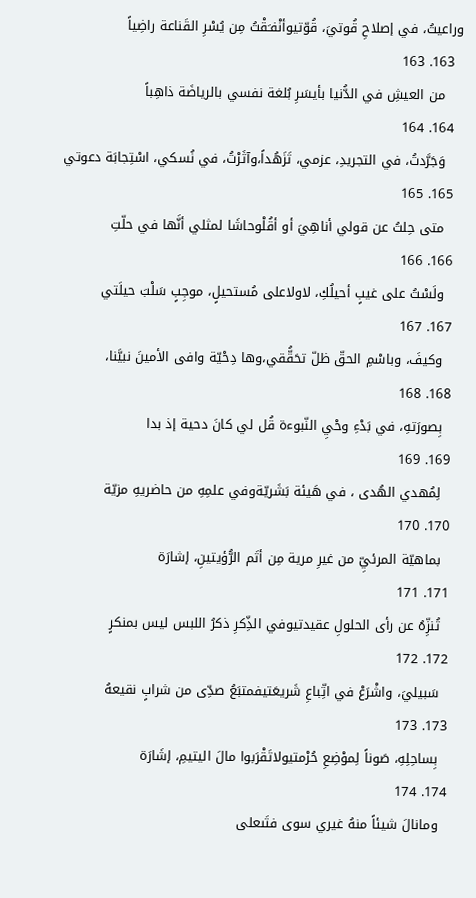وراعيتُ، في إصلاحِ قُوتيَ، قُوّتيوأنْفـَقْتُ مِن يُسْرِ القَناعة راضِياً
  163. 163
    من العيشِ في الدُّنيا بأيسَرِ بُلغة نفسي بالرياضَة ذاهِباً
  164. 164
    وَجَرَّدتُ، في التجريدِ، عزمي، تَزَهُداً،وآثَرْتُ، في نُسكي، اسْتِجابَة دعوتي
  165. 165
    متى حِلتُ عن قولي أناهِيَ أو أقُلْوحاشَا لمثلي أنَّها في حلّتِ
  166. 166
    ولَسْتُ على غيبٍ أحيلُكِ، لاولاعلى مُستحيلٍ، موجِبٍ سَلْبَ حيلَتي
  167. 167
    وكيفَ، وباسْمِ الحقّ ظلّ تحَقُّقي،وها دِحْيّة وافى الأمينَ نبيَّنا،
  168. 168
    بِصورَتهِ، في بَدْءِ وحْيِ النّبوءة قُل لي كانَ دحية إذ بدا
  169. 169
    لِمُهدي الهُدى ، في هَيئة بَشَريّةوفي علمِهِ من حاضريهِ مزيّة
  170. 170
    بماهيّة المرئيِّ من غيرِ مرية مِن أتَم الرُّؤيتينِ، إشارَة
  171. 171
    تُنزِّهُ عن رأى الحلولِ عقيدتيوفي الذِّكرِ ذكرُ اللبس ليس بمنكرٍ
  172. 172
    سَبيليَ، واشْرَعْ في اتِّباعِ شَريعَتيفمتبَعُ صدِّى من شرابٍ نقيعهُ
  173. 173
    بِساحِلِهِ، صَوناً لِموْضِعِ حُرْمتيولاتَقْرَبوا مالَ اليتيمِ، إشَارَة
  174. 174
    ومانالَ شيئاً منهُ غيري سوى فتَىعلى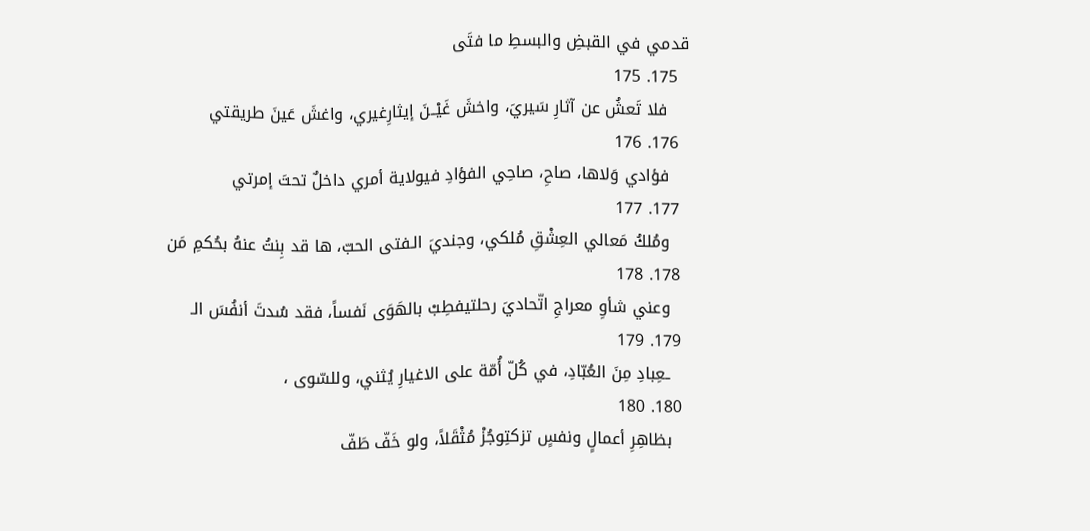قدمي في القبضِ والبسطِ ما فتَى
  175. 175
    فلا تَعشُ عن آثارِ سَيريَ، واخشَ غَيْــنَ إيثارِغيري، واغشَ عَينَ طريقتي
  176. 176
    فؤادي وَلاها، صاحِ، صاحِي الفؤادِ فيولاية أمري داخلٌ تحتَ إمرتي
  177. 177
    ومُلكُ مَعالي العِشْقِ مُلكي، وجنديَ الـفتى الحبّ، ها قد بِنتُ عنهُ بحُكمِ مَن
  178. 178
    وعني شأوِ معراجِ اتّحاديَ رحلتيفطِبْ بالهَوَى نَفساً، فقد سُدتَ أنفُسَ الـ
  179. 179
    ـعِبادِ مِنَ العُبّادِ، في كُلّ أُمّة على الاغيارِ يُثني، وللسّوى ،
  180. 180
    بظاهِرِ أعمالٍ ونفسٍ تزكتِوجُزْ مُثْقَلاً، ولو خَفّ طَفّ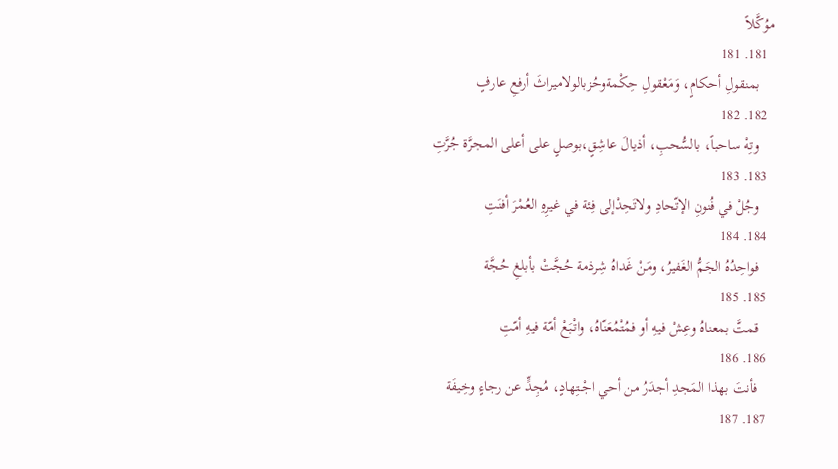موُكَّلاً
  181. 181
    بمنقولِ أحكامٍ، وَمَعْقولِ حِكْمةوحُزبالولاميراثَ أرفعِ عارفٍ
  182. 182
    وتِهْ ساحباً، بالسُّحبِ، أذيالَ عاشِقٍ،بوصلٍ على أعلى المجرَّة جُرَّتِ
  183. 183
    وجُلْ في فُنونِ الإتّحادِ ولاتَحِدْإلى فِئة في غيرِهِ العُمْرَ أفنَتِ
  184. 184
    فواحِدُهُ الجَمُّ الغَفيرُ، ومَنْ غَداهُ شِرذمة حُجَّتْ بأبلغِ حُجَّة
  185. 185
    قمتَّ بمعناهُ وعِشْ فيهِ أو فمُتْمُعَنّاهُ، واتْبَعْ أمّة فيهِ أمّتِ
  186. 186
    فأنتَ بهذا المَجدِ أجدَرُ من أحي اجْــتِهادٍ، مُجِدٍّ عن رجاءٍ وخِيفَة
  187. 187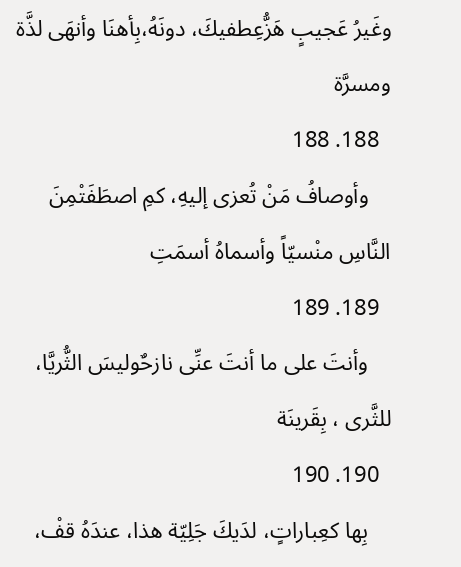وغَيرُ عَجيبٍ هَزُّعِطفيكَ، دونَهُ،بِأهنَا وأنهَى لذَّة ومسرَّة
  188. 188
    وأوصافُ مَنْ تُعزى إليهِ، كمِ اصطَفَتْمِنَ النَّاسِ منْسيّاً وأسماهُ أسمَتِ
  189. 189
    وأنتَ على ما أنتَ عنِّى نازحٌوليسَ الثُّريَّا، للثَّرى ، بِقَرينَة
  190. 190
    بِها كعِباراتٍ، لدَيكَ جَلِيّة هذا، عندَهُ قفْ،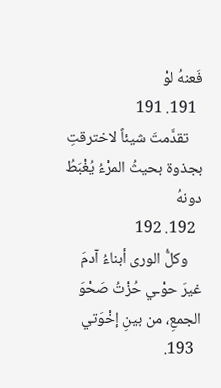فَعنهُ لوْ
  191. 191
    تقدَّمتَ شيئاً لاخترقتِ بجذوة بحيثُ المرْءُ يُغْبَطُ دونهُ
  192. 192
    وكلُّ الورى أبناءُ آدمَ غيرَ حوْـي حُزْتُ صَحْوَ الجمعِ، من بينِ إخْوَتي
  193.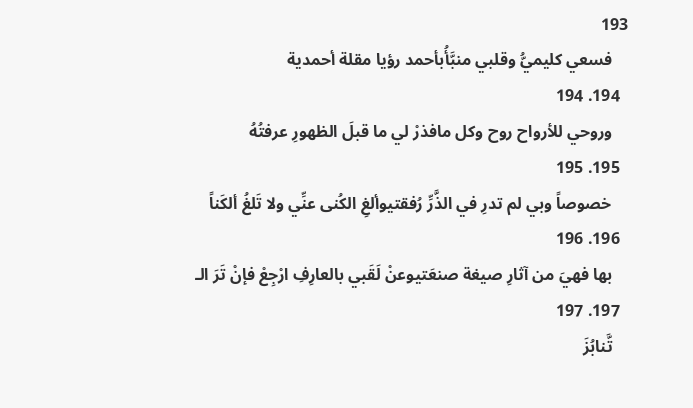193
    فسعي كليميُّ وقلبي منبَّأُبأحمد رؤيا مقلة أحمدية
  194. 194
    وروحي للأرواح روح وكل مافذرْ لي ما قبلَ الظهورِ عرفتُهُ
  195. 195
    خصوصاً وبي لم تدرِ في الذَّرِّ رُفقتيوألغِ الكُنى عنِّي ولا تَلغُ ألكَناً
  196. 196
    بها فهيَ من آثارِ صيغة صنعَتيوعنْ لَقَبي بالعارِفِ ارْجِعْ فإنْ تَرَ الـ
  197. 197
    تَّنابُزَ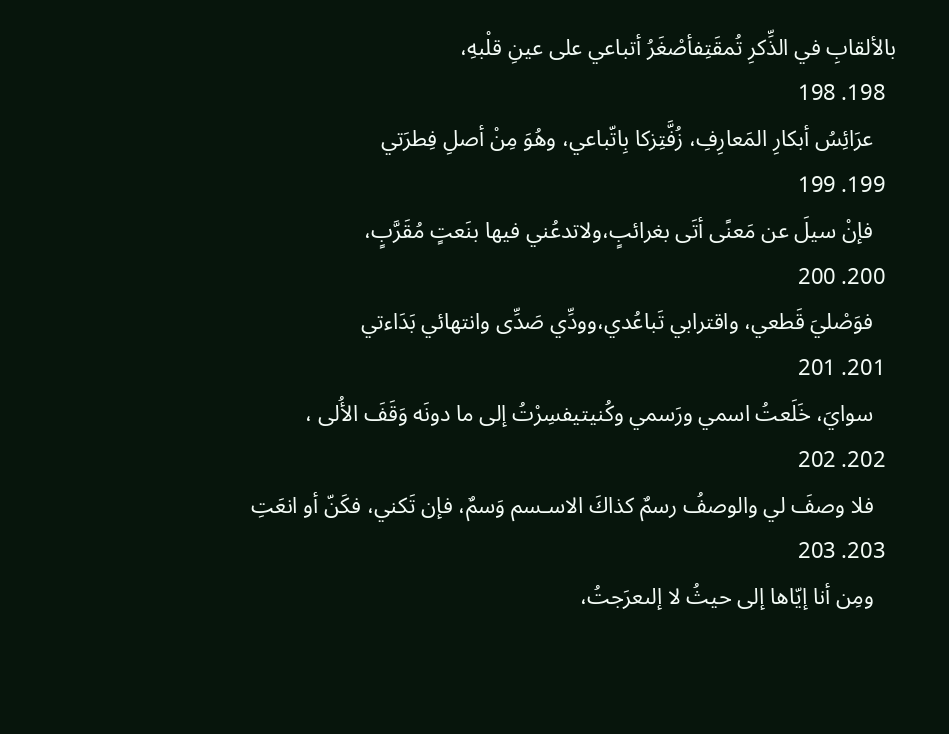بالألقابِ في الذِّكرِ تُمقَتِفأصْغَرُ أتباعي على عينِ قلْبهِ،
  198. 198
    عرَائِسُ أبكارِ المَعارِفِ، زُفَّتِزكا بِاتّباعي، وهُوَ مِنْ أصلِ فِطرَتي
  199. 199
    فإنْ سيلَ عن مَعنًى أتَى بغرائبٍ،ولاتدعُني فيها بنَعتٍ مُقَرَّبٍ،
  200. 200
    فوَصْليَ قَطعي، واقترابي تَباعُدي،وودِّي صَدِّى وانتهائي بَدَاءتي
  201. 201
    سوايَ، خَلَعتُ اسمي ورَسمي وكُنيتيفسِرْتُ إلى ما دونَه وَقَفَ الأُلى ،
  202. 202
    فلا وصفَ لي والوصفُ رسمٌ كذاكَ الاسـسم وَسمٌ، فإن تَكني، فكَنّ أو انعَتِ
  203. 203
    ومِن أنا إيّاها إلى حيثُ لا إلىعرَجتُ،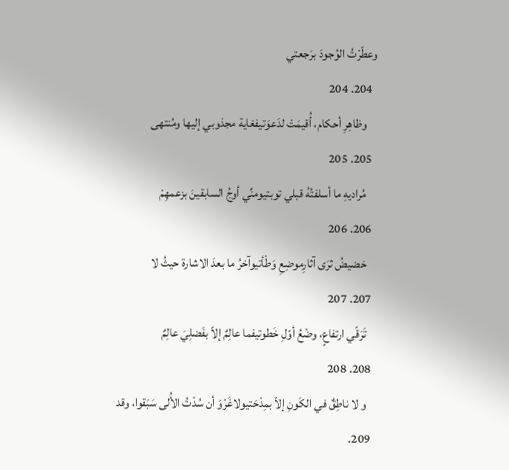وعطّرْتُ الوُجودَ برَجعتي
  204. 204
    وظاهِرِ أحكام، أُقيمَتْ لدَعوَتيفغاية مجذوبي إليها ومُنتهى
  205. 205
    مُراديهِ ما أسلفتُهُ قبلي توبتيومنِّي أوجُ السابقينَ بزعمهِمْ
  206. 206
    حَضيضُ ثرَى آثارِموضِعِ وَطْأتيوآخرُ ما بعدَ الاشارة حيثُ لا
  207. 207
    تَرَقّي ارتفاعٍ، وضْعُ أوّلِ خَطوتيفما عالِمٌ إلاّ بفَضلِيَ عالِمٌ
  208. 208
    و لا ناطِقٌ في الكَونِ إلاّ بمِدْحَتيولاغَرْوَ أن سُدْتُ الأُلى سَبَقوا، وقد
  209.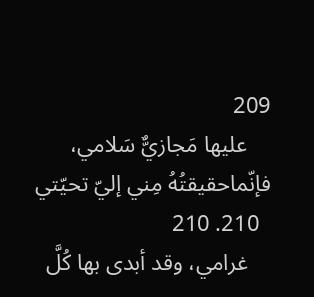209
    عليها مَجازيٌّ سَلامي، فإنّماحقيقتُهُ مِني إليّ تحيّتي
  210. 210
    غرامي، وقد أبدى بها كُلَّ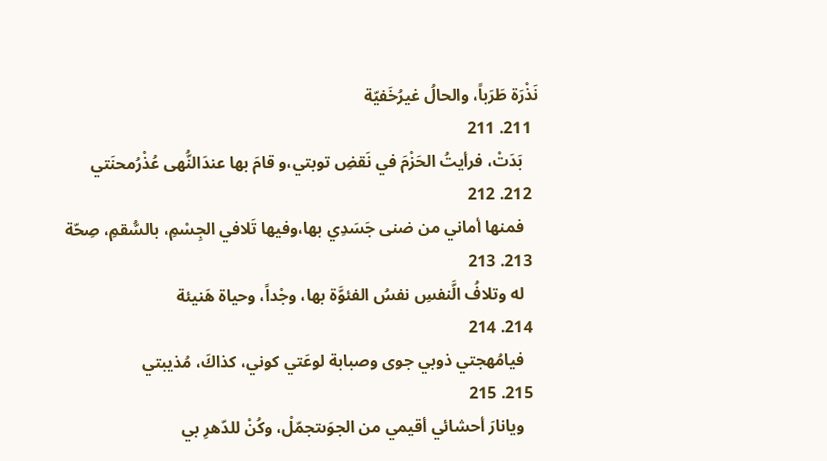نَذْرَة طَرَباً، والحالُ غيرُخَفيّة
  211. 211
    بَدَتْ، فرأيتُ الحَزْمَ في نَقضِ توبتي،و قامَ بها عندَالنُّهى عُذْرُمحنَتي
  212. 212
    فمنها أماني من ضنى جَسَدِي بها،وفيها تَلافي الجِسْمِ، بالسُّقمِ، صِحّة
  213. 213
    له وتلافُ الَّنفسِ نفسُ الفئوَّة بها، وجْداً، وحياة هَنيئة
  214. 214
    فيامُهجتي ذوبي جوى وصبابة لوعَتي كوني، كذاكَ، مُذيبتي
  215. 215
    ويانارَ أحشائي أقيمي من الجوَىتجمّلْ، وكُنْ للدّهرِ بي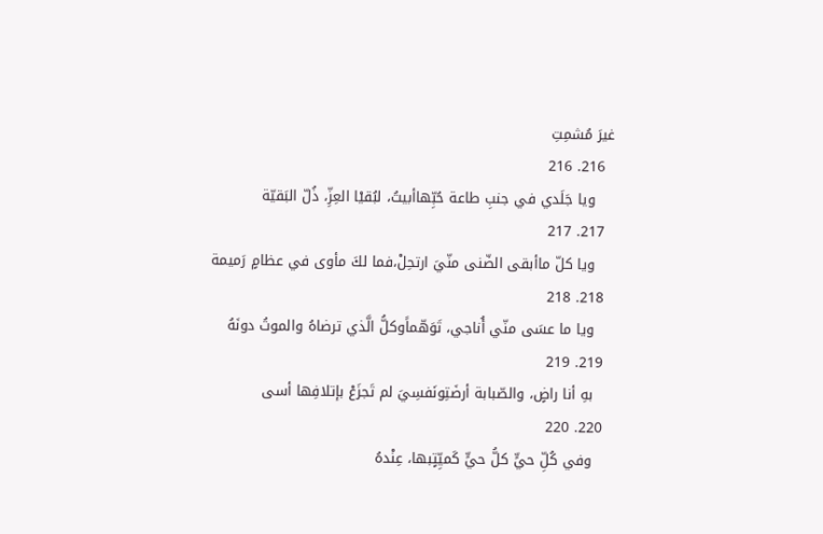غيرَ مُشمِتِ
  216. 216
    ويا جَلَدي في جنبِ طاعة حُبِّهاأبيتُ، لبُقيْا العِزِّ، ذُلّ البَقيّة
  217. 217
    ويا كلّ ماأبقى الضّنى منّيَ ارتحِلْ،فما لكَ مأوى في عظامٍ رَميمة
  218. 218
    ويا ما عسَى منّي أُناجي، تَوَهّماًوكلُّ الَّذي ترضاهُ والموتُ دونَهُ
  219. 219
    بهِ أنا راضٍ، والصّبابة أرضَتِونَفسِيَ لم تَجزَعْ بإتلافِها أسى
  220. 220
    وفي كُلِّ حيٍّ كلُّ حيٍّ كَميِّتٍبها، عِنْدهُ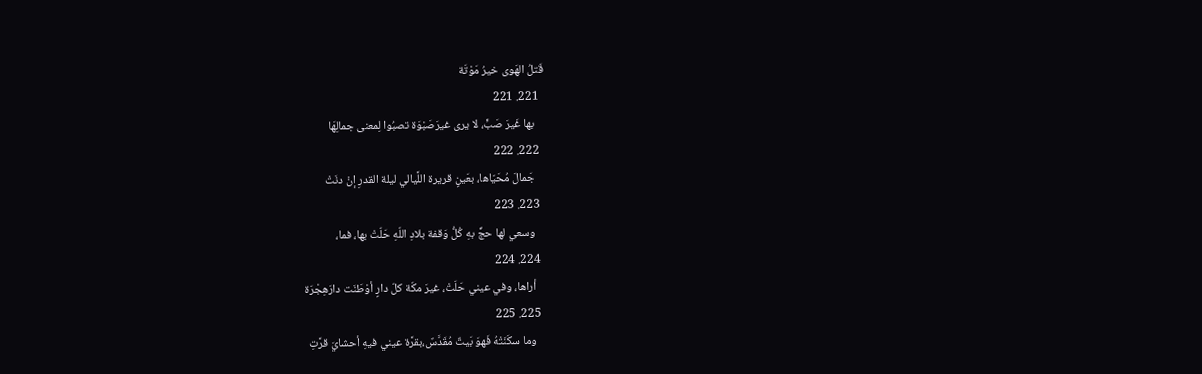قَتلُ الهَوى خيرُ مَوْتَة
  221. 221
    بها غَيرَ صَبٍّ، لا يرى غيرَصَبْوَة تصبُوا لِمعنى جمالِهَا
  222. 222
    جَمالَ مُحَيّاها، بعَينٍ قريرة اللَّيالي ليلة القدرِ إنْ دنَتْ
  223. 223
    وسعي لها حجٌّ بهِ كُلُّ وَقفة بلادِ اللّهِ حَلّتْ بها، فما،
  224. 224
    أراها، وفي عيني حَلَتْ، غيرَ مكّة كلّ دارٍ أوْطَنَت دارَهِجْرَة
  225. 225
    وما سكَنَتْهُ فَهوَ بَيتٌ مُقَدَّسٌ،بقرَّة عيني فيهِ أحشايَ قرَّتِ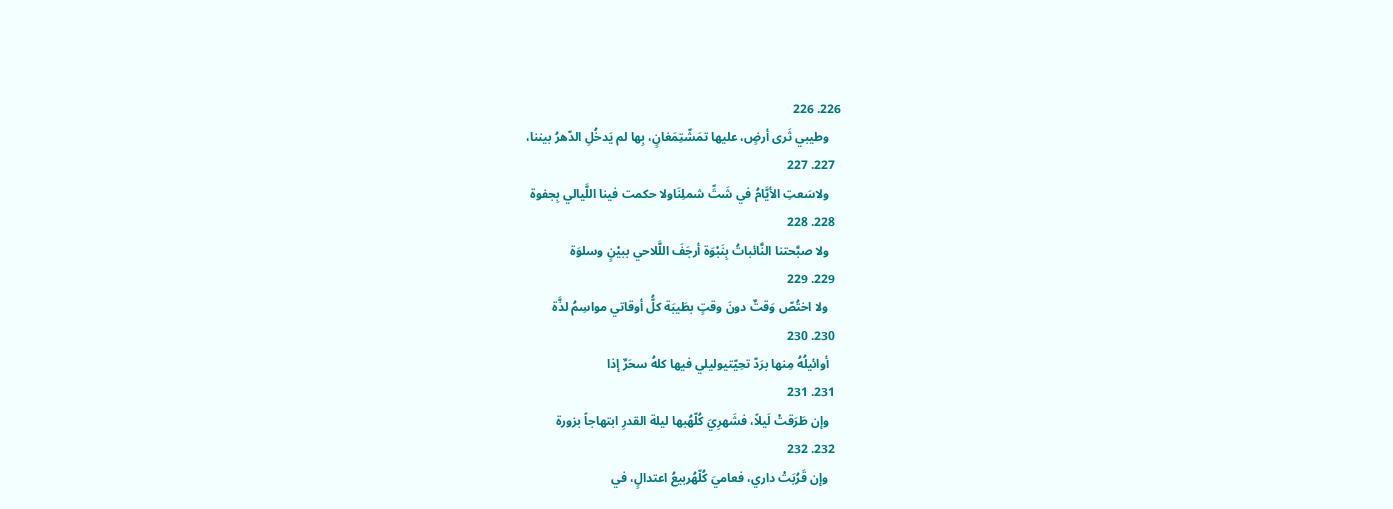226. 226
    وطيبي ثَرى أرضٍ، عليها تمَشّتِمَغانٍ، بِها لم يَدخُلِ الدّهرُ بيننا،
  227. 227
    ولاسَعتِ الأيَّامُ في شَتِّ شملِنَاولا حكمت فينا اللَّيالي بِجفوة
  228. 228
    ولا صبَّحتنا النَّائباتُ بِنَبْوَة أرجَفَ اللَّلاحي ببيْنٍ وسلوَة
  229. 229
    ولا اختُصّ وَقتٌ دونَ وقتٍ بطَيبَة كلُّ أوقاتي مواسِمُ لذَّة
  230. 230
    أوائيلُهُ مِنها برَدّ تحِيّتيوليلي فيها كلهُ سحَرٌ إذا
  231. 231
    وإن طَرَقتْ لَيلاً، فشَهرِيَ كُلّهُبها ليلة القدرِ ابتهاجاً بزورة
  232. 232
    وإن قَرُبَتْ داري، فعاميَ كُلّهُربيعُ اعتدالٍ، في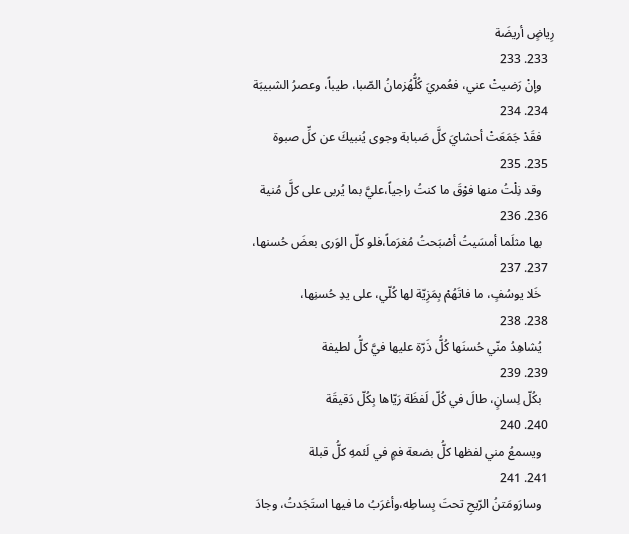رِياضٍ أريضَة
  233. 233
    وإنْ رَضيتْ عني، فعُمريَ كُلُّهُزمانُ الصّبا، طيباً، وعصرُ الشبيبَة
  234. 234
    فقَدْ جَمَعَتْ أحشايَ كلَّ صَبابة وجوى يُنبيكَ عن كلِّ صبوة
  235. 235
    وقد نِلْتُ منها فوْقَ ما كنتُ راجياً،عليَّ بما يُربى على كلَّ مُنية
  236. 236
    بها مثلَما أمسَيتُ أصْبَحتُ مُغرَماً،فلو كلّ الوَرى بعضَ حُسنها،
  237. 237
    خَلا يوسُفٍ، ما فاتَهُمْ بِمَزِيّة لها كُلّي، على يدِ حُسنِها،
  238. 238
    يُشاهِدُ منّي حُسنَها كُلُّ ذَرّة عليها فيَّ كلُّ لطيفة
  239. 239
    بكُلّ لِسانٍ، طالَ في كُلّ لَفظَة رَيّاها بِكُلّ دَقيقَة
  240. 240
    ويسمعُ مني لفظها كلُّ بضعة فمٍ في لَئمهِ كلُّ قبلة
  241. 241
    وسارَومَتنُ الرّيحِ تحتَ بِساطِه،وأغرَبُ ما فيها استَجَدتُ، وجادَ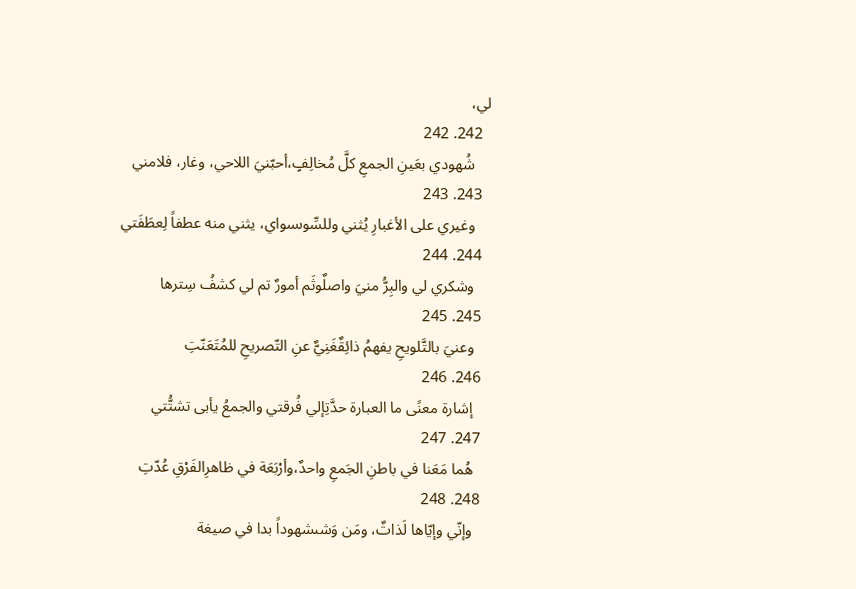لي،
  242. 242
    شُهودي بعَينِ الجمعِ كلَّ مُخالِفٍ،أحبّنيَ اللاحي، وغار، فلامني
  243. 243
    وغيري على الأغبارِ يُثني وللسِّوىسواي، يثني منه عطفاً لِعطَفَتي
  244. 244
    وشكري لي والبِرُّ منيَ واصلٌوثَم أمورٌ تم لي كشفُ سِترها
  245. 245
    وعنيَ بالتَّلويحِ يفهمُ ذائِقٌغَنِيٌّ عنِ التّصريحِ للمُتَعَنّتِ
  246. 246
    إشارة معنًى ما العبارة حدَّتِإلي فُرقتي والجمعُ يأبى تشتُّتي
  247. 247
    هُما مَعَنا في باطنِ الجَمعِ واحدٌ،وأرْبَعَة في ظاهرِالفَرْقِ عُدّتِ
  248. 248
    وإنّي وإيّاها لَذاتٌ، ومَن وَشىشهوداً بدا في صيغة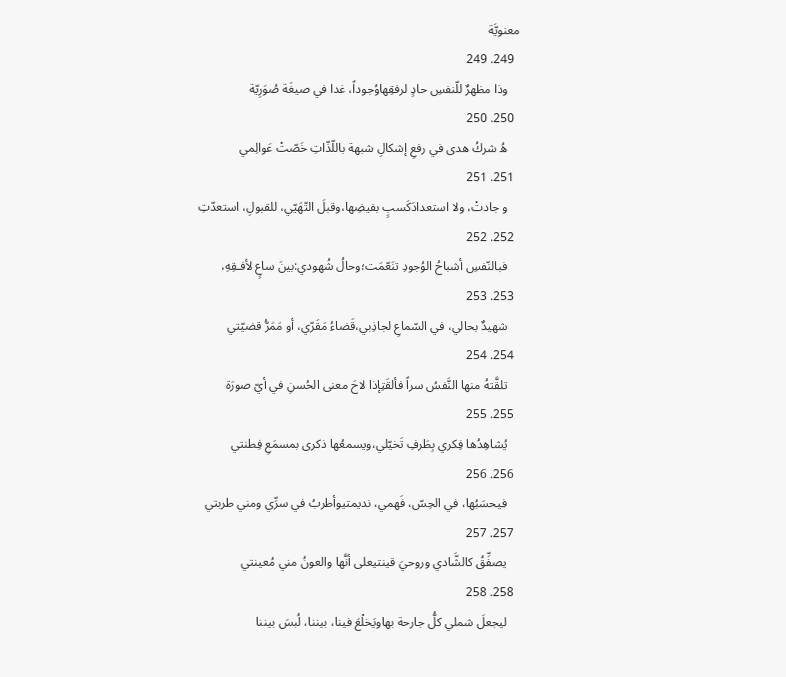معنويَّة
  249. 249
    وذا مظهرٌ للّنفسِ حادٍ لرفقِهاوُجوداً، غدا في صيغَة صُوَرِيّة
  250. 250
    هُ شركُ هدى في رفعِ إشكالِ شبهة باللّذّاتِ خَصّتْ عَوالِمي
  251. 251
    و جادتْ، ولا استعدادَكَسبٍ بفيضِها،وقبلَ التّهَيّي، للقبولِ، استعدّتِ
  252. 252
    فبالنّفسِ أشباحُ الوُجودِ تنَعّمَت؛وحالُ شُهودي:بينَ ساعٍ لأفـقِهِ،
  253. 253
    شهيدٌ بحالي، في السّماعِ لجاذِبي،قَضاءُ مَقَرّي، أو مَمَرُّ قضيّتي
  254. 254
    تلقَّتهُ منها النَّفسُ سراً فألقَتِإذا لاحَ معنى الحُسنِ في أيّ صورَة
  255. 255
    يُشاهِدُها فِكري بِطَرفِ تَخيّلي،ويسمعُها ذكرى بمسمَعِ فِطنتي
  256. 256
    فيحسَبُها، في الحِسّ، فَهمي، نديمتيوأطربُ في سرِّي ومني طربتي
  257. 257
    يصفِّقُ كالشَّادي وروحيَ قينتيعلى أنَّها والعونُ مني مُعينتي
  258. 258
    ليجعلَ شملي كلُّ جارحة بهاويَخلْعَ فينا، بيننا، لُبسَ بيننا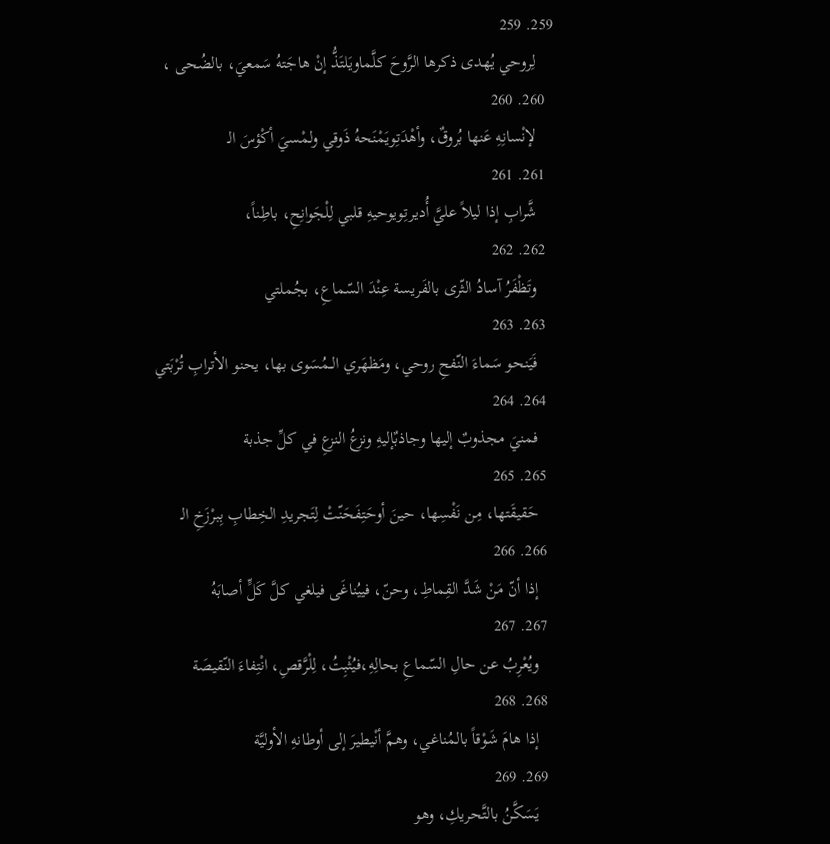259. 259
    لِروحي يُهدى ذكرها الرَّوحَ كلَّماويَلتَذُّ إنْ هاجَتهُ سَمعيَ، بالضُحى ،
  260. 260
    لإنْسانِهِ عَنها بُروقٌ، وأهْدَتِويَمْنَحهُ ذَوقي ولمْسيَ أكْؤسَ الـ
  261. 261
    شَّرابِ إذا ليلاً عليَّ أُديرتِويوحيهِ قلبي لِلْجَوانِحِ، باطِناً،
  262. 262
    وتَظْفَرُ آسادُ الثّرى بالفَريسة عِنْدَ السّماعِ، بجُملتي
  263. 263
    فَيَنحو سَماءَ النّفحِ روحي، ومَظهَري الــمُسَوى بها، يحنو الأترابِ تُرْبَتي
  264. 264
    فمنيَ مجذوبٌ إليها وجاذبٌإليهِ ونزعُ النزعِ في كلِّ جذبة
  265. 265
    حَقيقَتها، مِن نَفْسِها، حينَ أوحَتِفَحَنّتْ لِتَجريدِ الخِطابِ بِبرْزَخِ الـ
  266. 266
    إذا أنّ مَنْ شَدَّ القِماطِ، وحنّ، فييُناغَى فيلغي كلَّ كَلٍّ أصابَهُ
  267. 267
    ويُعْرِبُ عن حالِ السّماعِ بحالِهِ،فيُثْبِتُ، لِلْرَّقصِ، انْتِفاءَ النّقيصَة
  268. 268
    إذا هامَ شَوْقاً بالمُناغي، وهمَّ أنْيطيرَ إلى أوطانهِ الأوليَّة
  269. 269
    يَسَكَّنُ بالتَّحريكِ، وهو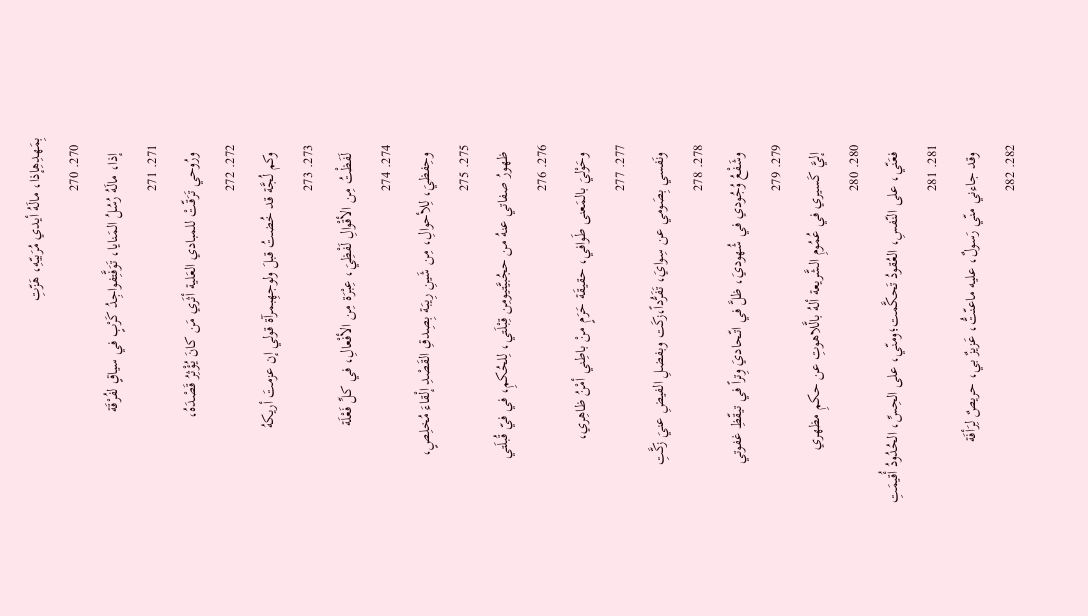بِمَهدِهِإذا، مالَهُ أيدي مُرَبيّهِ، هَزّتِ
  270. 270
    إذا، مالَهُ رُسُلُ المَنايا، تَوَفَّتِفواجِدُ كَرْبٍ في سياقٍ لفُرْقَة
  271. 271
    ورُوحي تَرَقّتْ للمبادي العَلية أثَري مَن كانَ يُؤْثِرُ قَصْدَهُ،
  272. 272
    وكم لُجَّة قد خُضتُ قبلَ ولوجهِبمرآة قولي إن عزمتَ أريكهُ
  273. 273
    لَفَظْتُ مِن الأقْوالِ لَفْظِيَ، عِبْرَة مِن الأفْعالِ، في كلِّ فَعْلَة
  274. 274
    وحِفظيَ، لِلأحوالِ، مِن شَينِ رِيبَة بِصِدقِ القَصْدِ إلْقاءَ مُخلِصٍ،
  275. 275
    ظهورُ صفاتي عنهُ من حجُبيَّتيومِن قِبْلَتي، لِلحُكمِ، في فيّ قُبلَتي
  276. 276
    وحَوْليَ بالمَعنى طَوافي، حقيقَة حَرَمٍ منْ باطِني أمْنُ ظاهِري،
  277. 277
    ونَفسي بِصَومي عن سِوايَ، تَفَرُّداً،زكَت وبفضلِ الفيضِ عنيَ زكَّتِ
  278. 278
    وشَفْعُ وُجُودي في شُهوديَ، ظلَّ في اتّـحاديَ وِتراً في تيقّظِ غفوتي
  279. 279
    إليَّ كَسيري في عُمُومِ الشَّريعة ألهُ بالَّلاهوتِ عن حكمِ مظهري
  280. 280
    فعَنّي، على النّفسِ، العُقودُ تَحكَّمت؛ومنّي، على الحِسِّ، الحُدُودُ أُقيمَتِ
  281. 281
    وقد جاءني منّي رَسولٌ، عليه ماعنّتُّ، عَزيزٌ بي، حريصٌ لِرَأفَة
  282. 282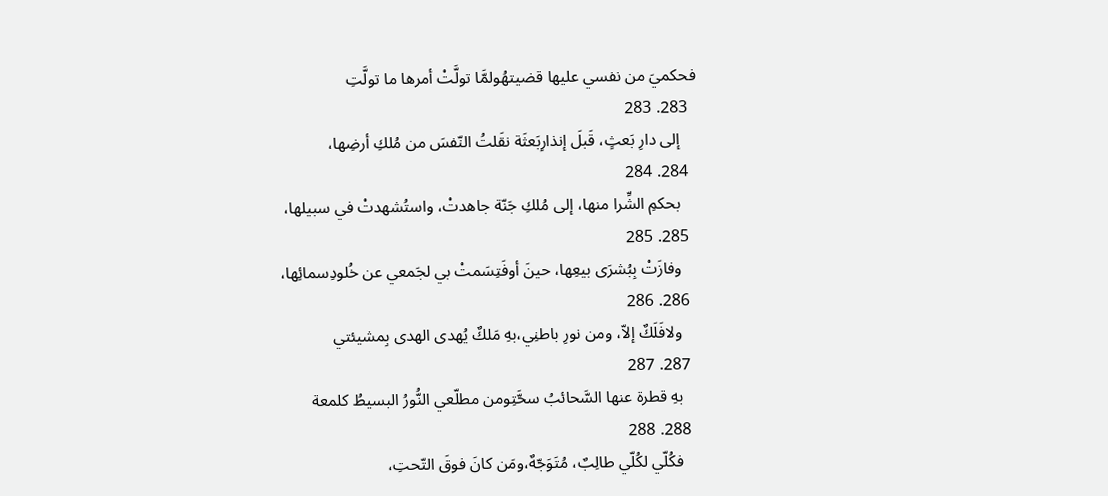فحكميَ من نفسي عليها قضيتهُولمَّا تولَّتْ أمرها ما تولَّتِ
  283. 283
    إلى دارِ بَعثٍ، قَبلَ إنذارِبَعثَة نقَلتُ النّفسَ من مُلكِ أرضِها،
  284. 284
    بحكمِ الشِّرا منها، إلى مُلكِ جَنّة جاهدتْ، واستُشهدتْ في سبيلها،
  285. 285
    وفازَتْ بِبُشرَى بيعِها، حينَ أوفَتِسَمتْ بي لجَمعي عن خُلودِسمائِها،
  286. 286
    ولافَلَكٌ إلاّ، ومن نورِ باطنِي،بهِ مَلكٌ يُهدى الهدى بِمشيئتي
  287. 287
    بهِ قطرة عنها السَّحائبُ سحَّتِومن مطلّعي النُّورُ البسيطُ كلمعة
  288. 288
    فكُلّي لكُلّي طالِبٌ، مُتَوَجّهٌ،ومَن كانَ فوقَ التّحتِ،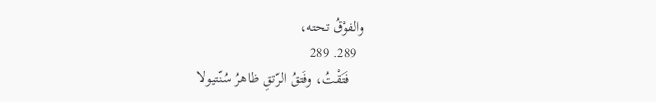والفوْقُ تحته،
  289. 289
    فَتَقْتُ، وفَتقُ الرّتقِ ظاهرُ سُنّتيولا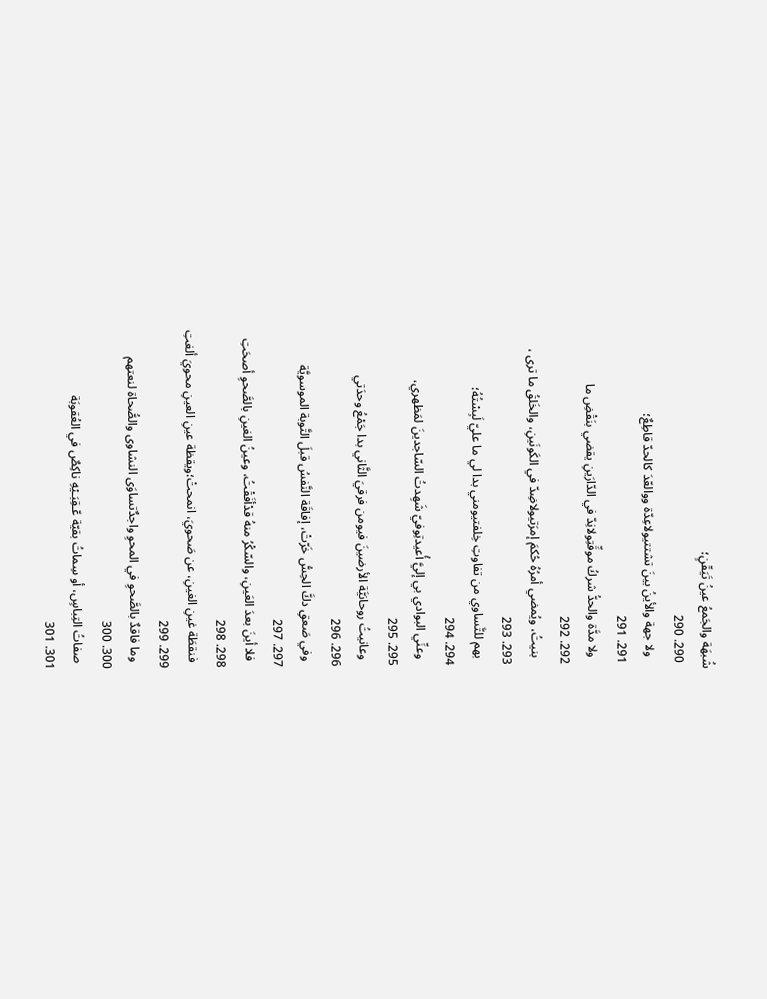شُبهَة والجَمعُ عينُ تَيَقّنٍ؛
  290. 290
    ولا جهة والأينُ بينَ تشتتيولاعِدّة ووالعّدَ كالحدّ قاطِعٌ؛
  291. 291
    ولا مدَّة والحدُّ شركُ موقِّتِولانِدّ في الدّارَينِ يقضي بنَقْضِ ما
  292. 292
    بنيتُ، ويُمضي أمرُهُ حُكمَ إمرَتيولاضِدّ في الكَونَينِ، والخَلقُ ما ترى ،
  293. 293
    بهم للتَّساوي من تفاوتِ خِلفتيومني بدا لي ما عليّ لَبِسْتُهُ؛
  294. 294
    وعنِّي البوادي بي إليَّ أُعيدتِوفيّ شَهِدتُ السّاجدينَ لمَظهري،
  295. 295
    وعانيتُ روحانيَّة الأرضينَ فيومن فرقيَ الثَّاني بدا جَمْعُ وحدَتي
  296. 296
    وفي صَعقِ دكَّ الحِسُّ خَرّتْ، إفاقَة النَّفسُ قبلَ التَّوبة الموسويَّة
  297. 297
    فلا أينَ بعدَ العَينِ، والسّكْرُ منهُ قدْأفَقْتُ، وعينُ الغينِ بالصَّحوِ أصحَتِ
  298. 298
    فنقطَة غينِ الغينِ، عن صَحويَ، انمحتْ؛ويقظة عينِ العينِ محويَ ألغتِ
  299. 299
    وما فاقدٌ بالصَّحوِ في المحوِ واجدٌتساوَى النشاوى والصُّحاة لنعتهم
  300. 300
    صفاتُ التِباسٍ، أو سِماتُ بقيّة عّـقِبَـيْهِ ناكِصٌ في العُقوبَة
  301. 301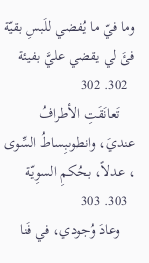وما فيّ ما يُفضي للَبسِ بقيّة فئَ لي يقضي عليَّ بفيئة
  302. 302
    تَعانَقَتِ الأطرافُ عنديَ، وانطوىبِساطُ السِّوى ، عدلاً، بحُكمِ السوِيّة
  303. 303
    وعادَ وُجودي، في فَنا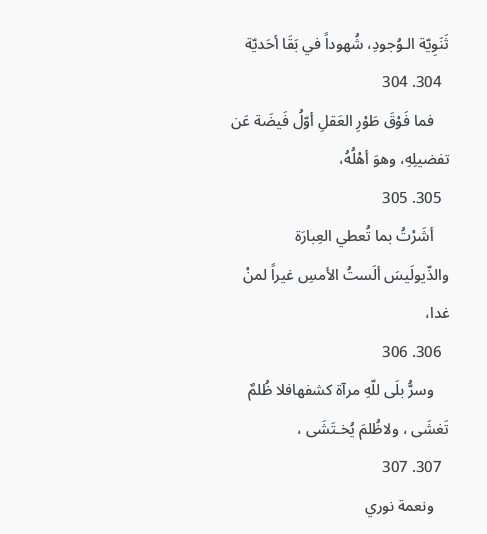ثَنَوِيّة الـوُجودِ، شُهوداً في بَقَا أحَديّة
  304. 304
    فما فَوْقَ طَوْرِ العَقلِ أوّلُ فَيضَة عَن تفضيلِهِ، وهوَ أهْلُهُ،
  305. 305
    أشَرْتُ بما تُعطي العِبارَة والذّيولَيسَ ألَستُ الأمسِ غيراً لمنْ غدا،
  306. 306
    وسرُّ بلَى للّهِ مرآة كشفهافلا ظُلمٌ تَغشَى ، ولاظُلمَ يُخـتَشَى ،
  307. 307
    ونعمة نوري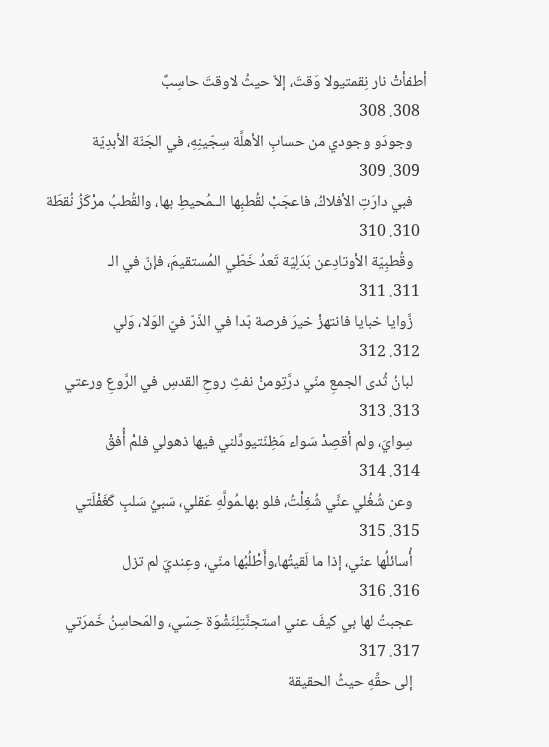أطفأتْ نار نِقمتيولا وَقتَ، إلاّ حيثُ لاوقتَ حاسِبٌ
  308. 308
    وجودَو وجودي من حسابِ الأهلَّة سِجّينِهِ، في الجَنّة الأبدِيّة
  309. 309
    فبي دارَتِ الأفلاكُ، فاعجَبْ لقُطبِها الــمُحيطِ بها، والقُطبُ مرْكَزُ نُقطَة
  310. 310
    وقُطبِيّة الأوتادِعن بَدَلِيّة تَعدُ خَطّي المُستقيمَ، فإنّ في الـ
  311. 311
    زَّوايا خبايا فانتهزْ خيرَ فرصة بّدا في الذّرّ فيّ الوَلا، وَلي
  312. 312
    لبانُ ثُدى الجمعِ منّي درَّتِومنْ نفثِ روحِ القدسِ في الرَّوعِ ورعتي
  313. 313
    سِوايَ، ولم أقصِدْ سَواء مَظِنّتيودِّلني فيها ذهولي فلمْ أُفقْ
  314. 314
    وعن شُغُلي عنَّي شُغِلْتُ، فلو بهاـمُولَّهِ عَقلي، سَبيُ سَلبٍ كَغَفْلَتي
  315. 315
    أُسائلُها عنّي، إذا ما لَقيتُها،وأَطْلُبُها منّي، وعِنديَ لم تزل
  316. 316
    عجبتُ لها بي كيفَ عني استجنَّتِلِنَشْوَة حِسّي، والمَحاسِنُ خَمرَتي
  317. 317
    إلى حقِّهِ حيثُ الحقيقة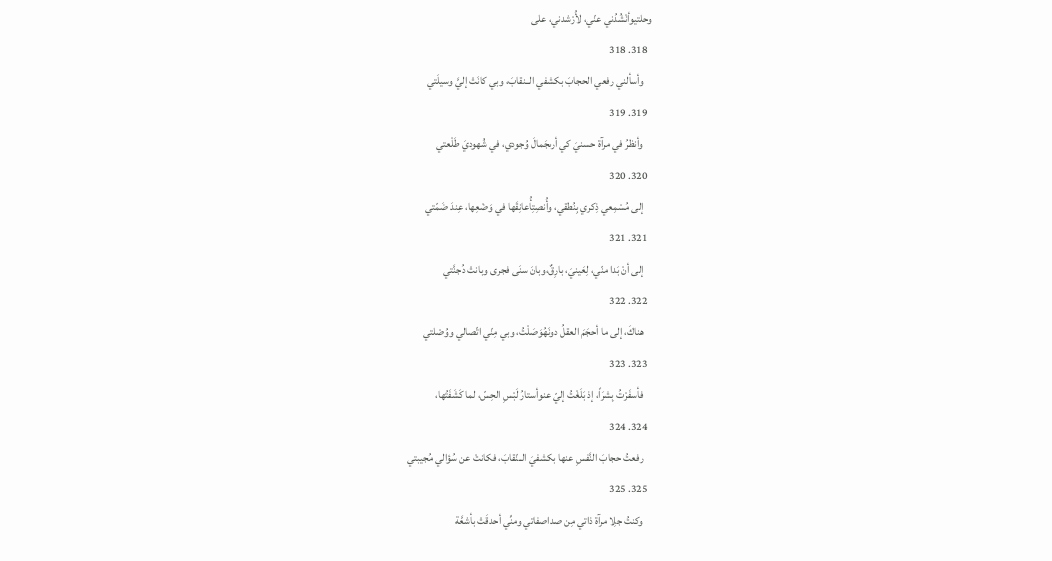وحلتيوأنْشُدُني عنّي، لأُرْشدني، على
  318. 318
    وأسألني رفعي الحجابَ بكشفي الــنقابَ، وبي كانَتْ إليَّ وسيلَتي
  319. 319
    وأنظرُ في مرآة حسنيَ كي أرىجَمالَ وُجودي، في شُهوديَ طَلْعتي
  320. 320
    إلى مُسْمِعي ذِكري بِنُطقي، وأُنصِتِأُعانِقَها في وَضْعِها، عِندَ ضَمّتي
  321. 321
    إلى أنْ بَدا منّي، لِعَينيَ، بارِقٌ،وبانَ سنَى فجرى وبانتْ دُجنَّتي
  322. 322
    هناكَ، إلى ما أحجَمَ العقلُ دونَهُوَصَلْتُ، وبي مِنّي اتّصالي ووُصْلتي
  323. 323
    فأسفَرْتُ بِشرَاً، إذ بَلَغْتُ إليّ عنوأستارُ لَبْسِ الحِسّ، لما كَشَفَتُها،
  324. 324
    رفعتُ حجابَ النَّفسِ عنها بكشفيَ الــنّقابَ، فكانتْ عن سُؤالي مُجيبتي
  325. 325
    وكنتُ جلِا مرآة ذاتي مِن صداصفاتي ومنِّي أحدقَتْ بأشعَّة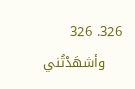326. 326
    وأشهَدْتُني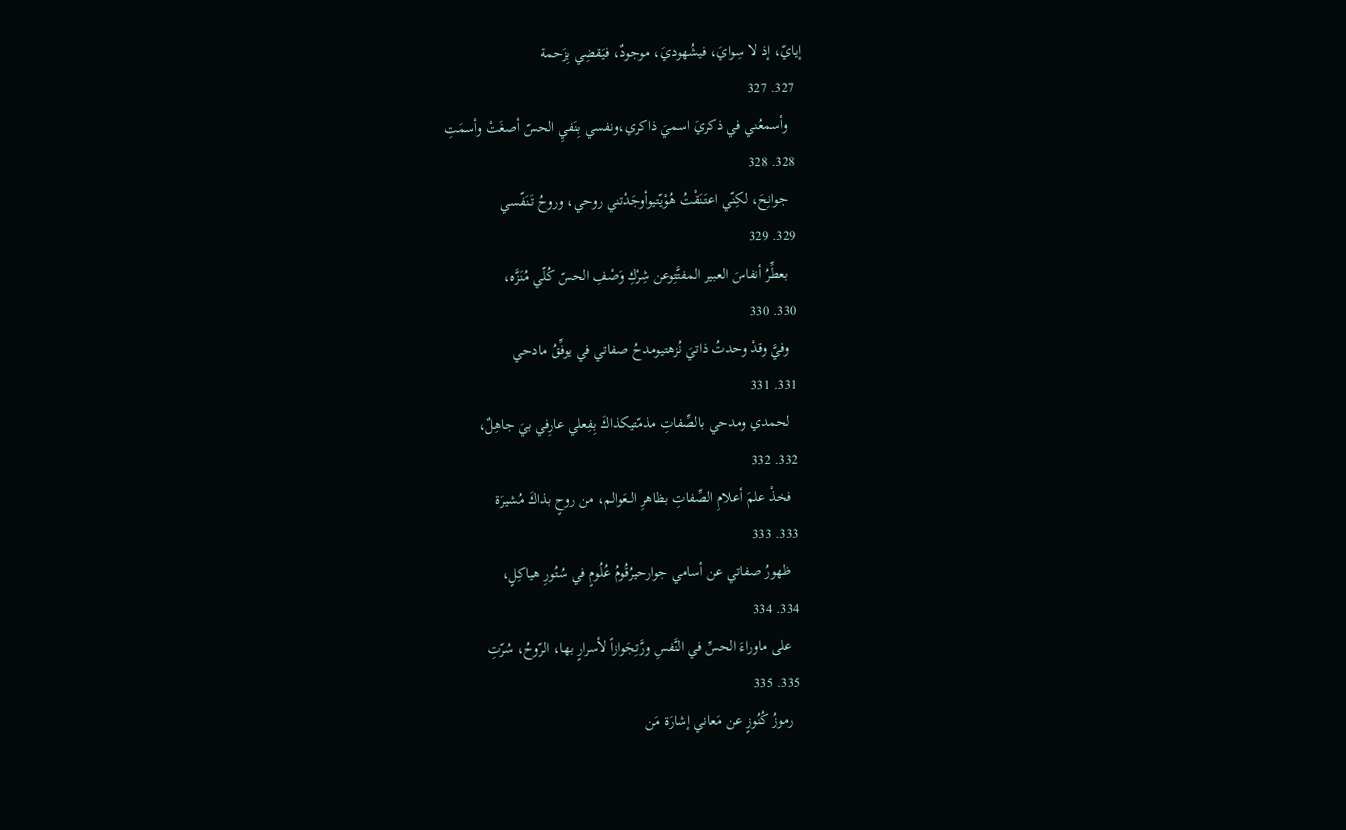إيايّ، إذ لا سِوايَ، فيشُهوديَ، موجودٌ، فيَقضِي بِزَحمة
  327. 327
    وأسمعُني في ذكريَ اسميَ ذاكري،ونفسي بِنَفيِ الحسّ أصغَتْ وأسمَتِ
  328. 328
    جوانِحَ، لكِنّي اعتَنَقْتُ هُوْيّتيوأوجَدْتني روحي، وروحُ تَنَفّسي
  329. 329
    بعطِّرُ أنفاسَ العبير المفتَّتِوعن شِرْكِ وَصْفِ الحسّ كُلّي مُنَزَّه،
  330. 330
    وفيَّ وقدْ وحدتُ ذاتيَ نُزهتيومدحُ صفاتي في يوفِّقُ مادحي
  331. 331
    لحمدي ومدحي بالصِّفاتِ مذمّتيكذاكَ بِفِعلي عارِفي بيَ جاهِلٌ،
  332. 332
    فخذْ علمَ أعلامِ الصِّفاتِ بظاهرِ الــعَوالم، من روحٍ بذاكَ مُشيرَة
  333. 333
    ظهورُ صفاتي عن أسامي جوارحيرُقُومُ عُلُومٍ في سُتُورِ هياكِلٍ،
  334. 334
    على ماوراءَ الحسِّ في النَّفسِ ورَّتِجَوازاً لأسرارٍ بها، الرّوحُ، سُرّتِ
  335. 335
    رموزُ كُنُوزٍ عن مَعاني إشارَة مَن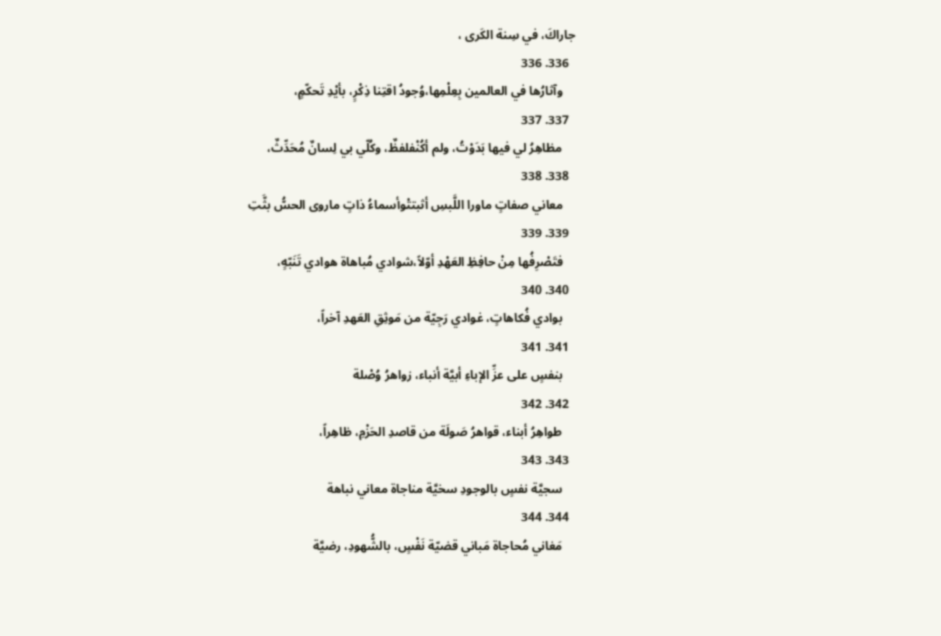جاراكَ، في سِنة الكَرى ،
  336. 336
    وآثارُها في العالمين بِعِلْمِها،وُجودُ اقتِنا ذِكْرٍ، بأيْدِ تَحكّمٍ،
  337. 337
    مظاهِرُ لي فيها بَدَوْتُ، ولم أكُنْفلفظٌ، وكُلّي بي لِسانٌ مُحَدِّثٌ،
  338. 338
    معاني صفاتٍ ماورا اللَّبسِ أثبتتْوأسماءُ ذاتٍ ماروى الحسُّ بثَّتِ
  339. 339
    فتَصْرِفُها مِنْ حافِظِ العَهْدِ أوّلاً،شوادي مُباهاة هوادي تَنَبّهٍ،
  340. 340
    بوادي فُكاهاتٍ، غوادي رَجِيّة من مَوثِقِ العَهدِ آخراً،
  341. 341
    بنفسٍ على عزِّ الإباءِ أبيَّة أنباء، زواهرُ وُصْلة
  342. 342
    طواهِرُ أبناء، قواهرُ صَولَة من قاصدِ الحَزْمِ، ظاهِراً،
  343. 343
    سجيَّة نفسٍ بالوجودِ سخيَّة مناجاة معاني نباهة
  344. 344
    مَغاني مُحاجاة مَباني قضيّة نَفْسٍ، بالشُّهودِ، رضيَّة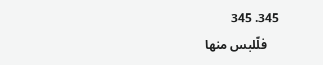345. 345
    فلّلبس منها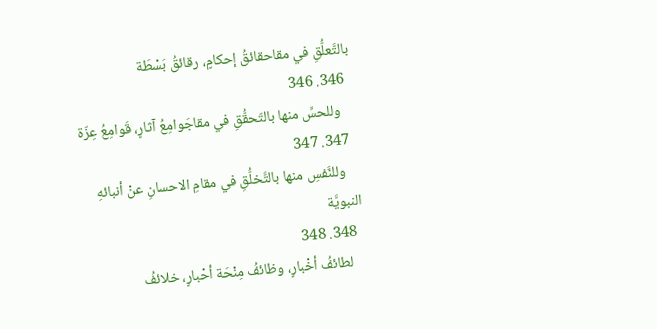بالتَّعلُّقِ في مقاحقائقُ إحكامٍ، رقائقُ بَسْطَة
  346. 346
    وللحسِّ منها بالتّحقُّقِ في مقاجَوامِعُ آثارٍ، قَوامِعُ عِزّة
  347. 347
    وللنَّفسِ منها بالتَّخلُّقِ في مقامِ الاحسانِ عنْ أنبائهِ النبويَّة
  348. 348
    لطائفُ أخْبارٍ، وظائفُ مِنْحَة أحْبارٍ، خلائفُ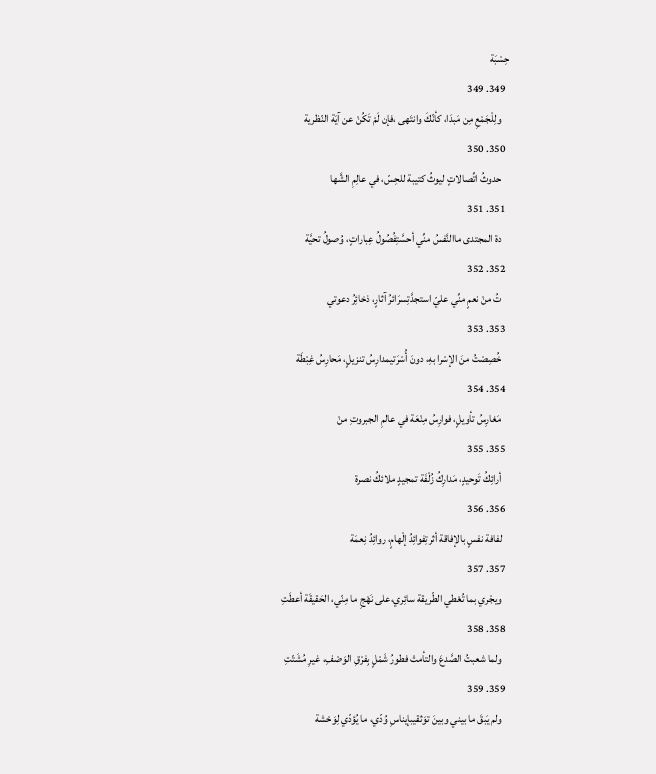حِسْبَة
  349. 349
    ولِلْجَمْعِ مِن مَبدَا، كأنّكَ وانتَهى ،فإن لَمْ تَكُنْ عن آيَة النّظرية
  350. 350
    حدوثُ اتِّصالاتٍ ليوثُ كتيبة للحِسّ، في عالِمِ الشَّها
  351. 351
    دة المجتدى ماالنَّفسُ منِّي أحسَّتِفُصُولُ عِباراتٍ، وُصولُ تحيَّة
  352. 352
    تُ منْ نعمٍ منِّي عليّ استجدَّتِسرَائرُ آثارٍ، ذخائِرُ دعوتي
  353. 353
    خُصِصْتُ منَ الإسْرا بهِ، دونَ أُسْرَتيمدارِسُ تنزيلٍ، مَحارِسُ غِبْطَة
  354. 354
    مَغارِسُ تأويلٍ، فوارِسُ مِنْعَة في عالمِ الجبروتِ منْ
  355. 355
    أرائِكُ تَوحيدٍ، مَدارِكُ زُلْفَة تمجيدٍ ملائكُ نصرة
  356. 356
    لفافة نفسٍ بالإفاقة أثرتِفوائِدُ إلْهامٍ، روائِدُ نِعمَة
  357. 357
    ويجْري بما تُعْطي الطّريقة سائِري،على نَهْجِ ما مِنّي، الحَقيقَة أعطَتِ
  358. 358
    ولما شعبتُ الصَّدعَ والتأمتْ فطورُ شَمْلٍ بِفرْقِ الوَصْفِ، غيرِ مُشَتّتِ
  359. 359
    ولم يَبقَ ما بيني وبينَ توَثقيبإيناسِ وُدّي، ما يُؤدّي لِوَحْشة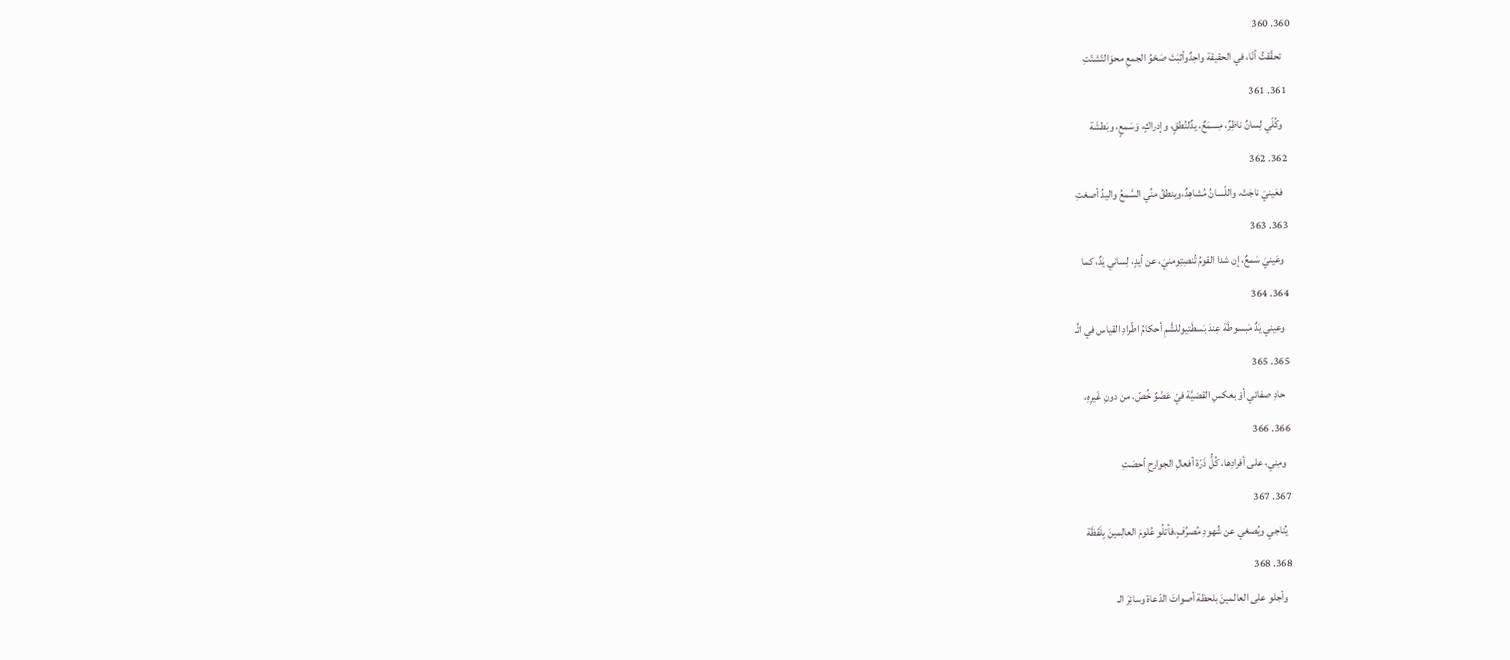360. 360
    تحقّقتُ أنّا، في الحقيقة واحِدٌوأثبَتَ صَحْوُ الجمعِ محوَالتّشتّتِ
  361. 361
    وكُلّي لِسانٌ ناظِرٌ، مِسمَعٌ، يدٌلنُطقٍ، وإدراكٍ، وَسَمعٍ، وبَطشَة
  362. 362
    فعَينيَ ناجَتْ، واللّسانُ مُشاهِدٌ،وينطقُ منِّي السَّمعُ واليدُ أصغتِ
  363. 363
    وعَينيَ سَمعٌ، إن شدا القومُ تُنصِتِومنيَ، عن أيدٍ، لِساني يَدٌ، كما
  364. 364
    وعيني يَدٌ مَبسوطَة عِندَ بَسطَتيوللشَّمِ أحكامُ اطّرادِ القياس في اتِّـ
  365. 365
    حادِ صفاتي أوْ بعكسِ القضيَّة فيّ عَضْوٌ خُصّ، من دونِ غَيرِهِ،
  366. 366
    ومِني، على أفرادِها، كُلُّ ذَرّة أفعالِ الجوارحِ أحصَتِ
  367. 367
    يُناجي ويُصغي عن شُهودِ مُصرِّفٍ،فأتلُو عُلومَ العالِمينَ بِلَفْظَة
  368. 368
    وأجلو على العالمينَ بلحظة أصواتَ الدّعاة وسائِرَ الـ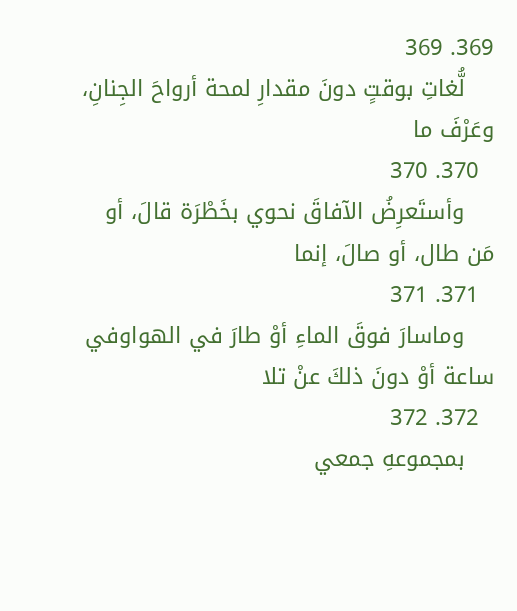369. 369
    لُّغاتِ بوقتٍ دونَ مقدارِ لمحة أرواحَ الجِنانِ، وعَرْفَ ما
  370. 370
    وأستَعرِضُ الآفاقَ نحوي بخَطْرَة قالَ، أو مَن طال، أو صالَ، إنما
  371. 371
    وماسارَ فوقَ الماءِ أوْ طارَ في الهواوفي ساعة أوْ دونَ ذلكَ عنْ تلا
  372. 372
    بمجموعهِ جمعي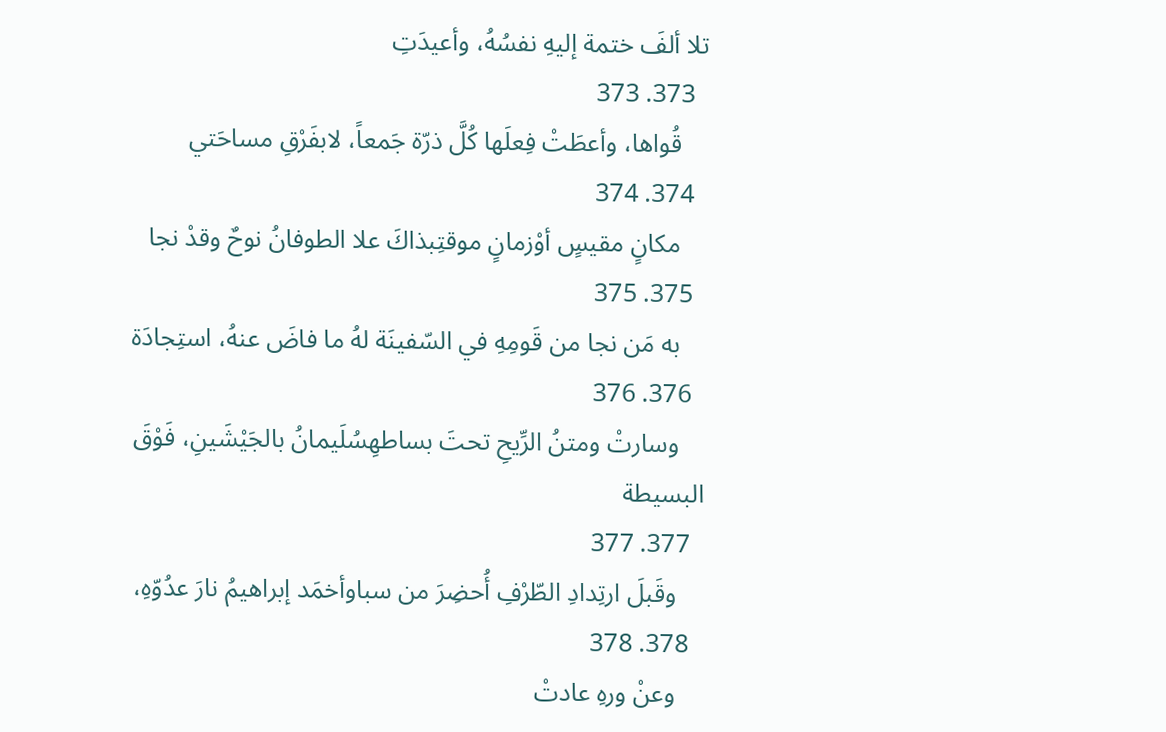تلا ألفَ ختمة إليهِ نفسُهُ، وأعيدَتِ
  373. 373
    قُواها، وأعطَتْ فِعلَها كُلَّ ذرّة جَمعاً، لابفَرْقِ مساحَتي
  374. 374
    مكانٍ مقيسٍ أوْزمانٍ موقتِبذاكَ علا الطوفانُ نوحٌ وقدْ نجا
  375. 375
    به مَن نجا من قَومِهِ في السّفينَة لهُ ما فاضَ عنهُ، استِجادَة
  376. 376
    وسارتْ ومتنُ الرِّيحِ تحتَ بساطهِسُلَيمانُ بالجَيْشَينِ، فَوْقَ البسيطة
  377. 377
    وقَبلَ ارتِدادِ الطّرْفِ أُحضِرَ من سباوأخمَد إبراهيمُ نارَ عدُوّهِ،
  378. 378
    وعنْ ورهِ عادتْ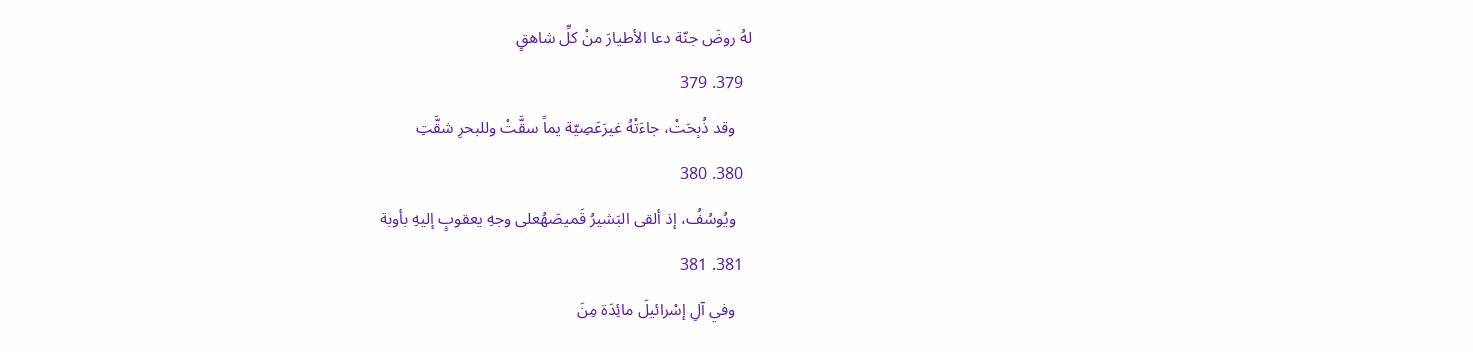لهُ روضَ جنّة دعا الأطيارَ منْ كلِّ شاهقٍ
  379. 379
    وقد ذُبِحَتْ، جاءَتْهُ غيرَعَصِيّة يماً سقَّتْ وللبحرِ شقَّتِ
  380. 380
    ويُوسُفُ، إذ ألقى البَشيرُ قَميصَهُعلى وجهِ يعقوبٍ إليهِ بأوبة
  381. 381
    وفي آلِ إسْرائيلَ مائِدَة مِنَ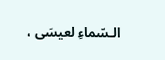الـسّماءِ لعيسَى ،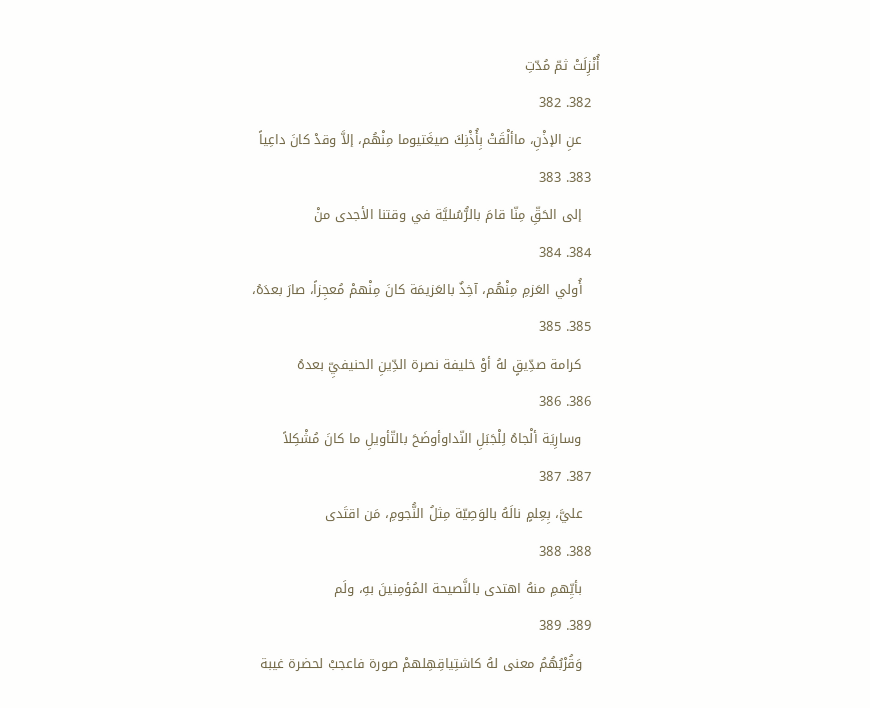أُنْزِلَتْ ثمّ مُدّتِ
  382. 382
    عنِ الإذْنِ، ماألْقَتْ بِأُذْنِكَ صيغَتيوما مِنْهُم، إلاَّ وقدْ كانَ داعِياً
  383. 383
    إلى الحَقِّ مِنّا قامَ بالرُّسُليَّة في وقتنا الأجدى منْ
  384. 384
    أُولي العَزمِ مِنْهُم، آخِذٌ بالعَزيمَة كانَ مِنْهمْ مُعجِزاً، صارَ بعدَهُ،
  385. 385
    كرامة صدِّيقٍ لهُ أوْ خليفة نصرة الدِّينِ الحنيفيِّ بعدهُ
  386. 386
    وسارِيَة ألْجاهُ لِلْجَبَلِ النّداوأوضَحَ بالتّأويلِ ما كانَ مُشْكِلاً
  387. 387
    عليَّ، بِعِلمٍ نالَهُ بالوَصِيّة مِثلُ النُّجومِ، مَن اقتَدى
  388. 388
    بأيِّهمِ منهُ اهتدى بالنَّصيحة المُؤمِنينَ بهِ، ولَم
  389. 389
    وَقُرْبُهُمُ معنى لهُ كاشتِياقِهِلهمْ صورة فاعجبْ لحضرة غيبة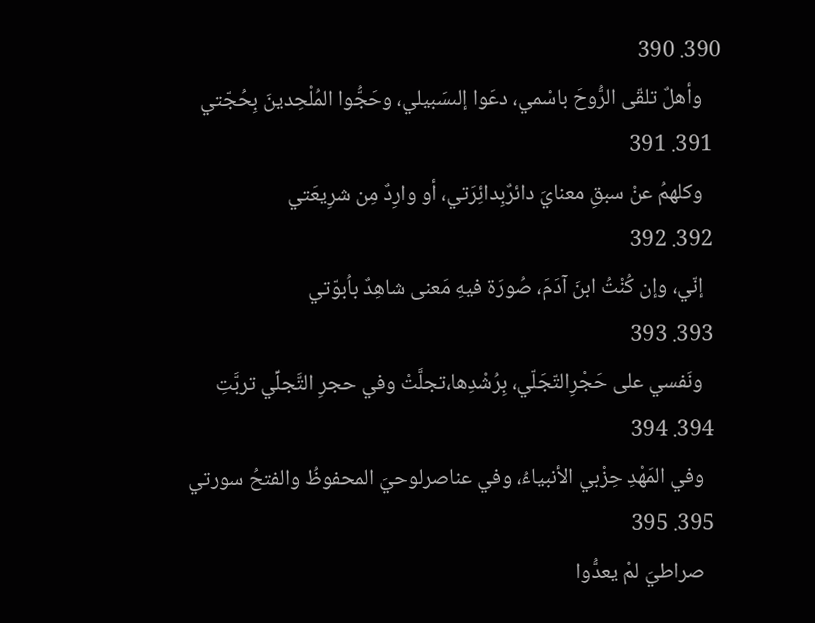390. 390
    وأهلٌ تلقّى الرُّوحَ باسْمي، دعَوا إلىسَبيلي، وحَجُّوا المُلْحِدينَ بِحُجّتي
  391. 391
    وكلهمُ عنْ سبقِ معنايَ دائرٌبِدائِرَتي، أو وارِدٌ مِن شرِيعَتي
  392. 392
    إنّي، وإن كُنْتُ ابنَ آدَمَ، صُورَة فيهِ مَعنى شاهِدٌ باُبوّتي
  393. 393
    ونَفسي على حَجْرِالتّجَلّي، بِرُشْدِها،تجلَّتْ وفي حجرِ التَّجلِّي تربَّتِ
  394. 394
    وفي المَهْدِ حِزْبي الأنبياءُ، وفي عناصرلوحيَ المحفوظُ والفتحُ سورتي
  395. 395
    صراطيَ لمْ يعدُّوا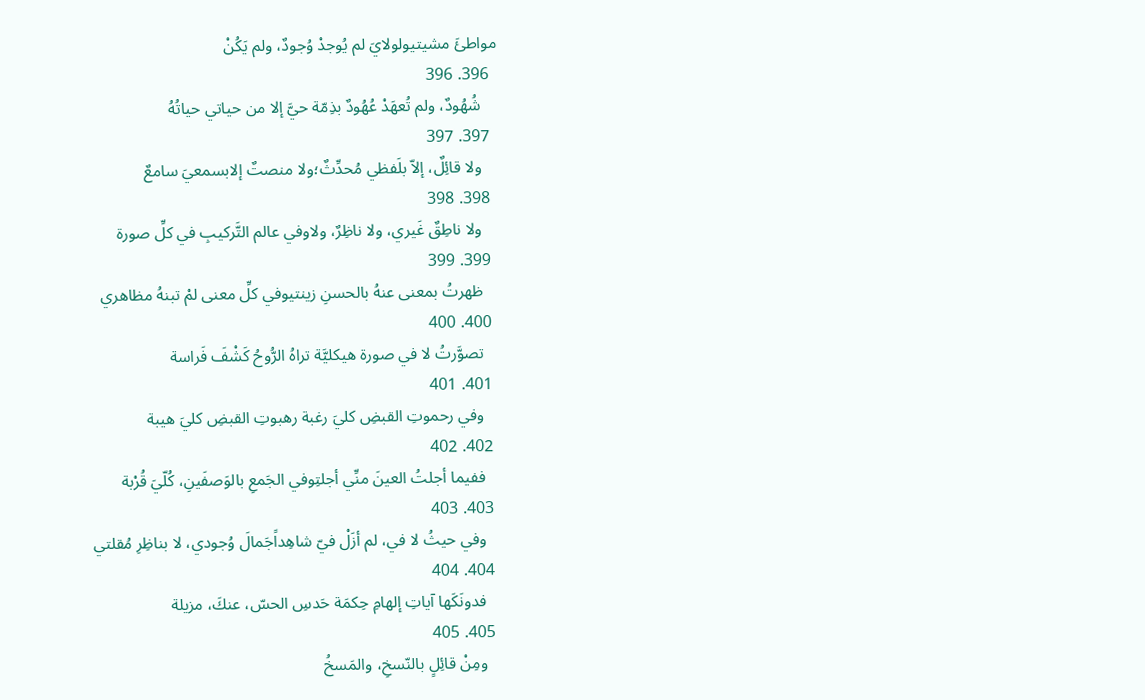مواطئَ مشيتيولولايَ لم يُوجدْ وُجودٌ، ولم يَكُنْ
  396. 396
    شُهُودٌ، ولم تُعهَدْ عُهُودٌ بذِمّة حيَّ إلا من حياتي حياتُهُ
  397. 397
    ولا قائِلٌ، إلاّ بلَفظي مُحدِّثٌ؛ولا منصتٌ إلابسمعيَ سامعٌ
  398. 398
    ولا ناطِقٌ غَيري، ولا ناظِرٌ، ولاوفي عالم التَّركيبِ في كلِّ صورة
  399. 399
    ظهرتُ بمعنى عنهُ بالحسنِ زينتيوفي كلِّ معنى لمْ تبنهُ مظاهري
  400. 400
    تصوَّرتُ لا في صورة هيكليَّة تراهُ الرُّوحُ كَشْفَ فَراسة
  401. 401
    وفي رحموتِ القبضِ كليَ رغبة رهبوتِ القبضِ كليَ هيبة
  402. 402
    ففيما أجلتُ العينَ منِّي أجلتِوفي الجَمعِ بالوَصفَينِ، كُلّيَ قُرْبة
  403. 403
    وفي حيثُ لا في، لم أزَلْ فيّ شاهِداًجَمالَ وُجودي، لا بناظِرِ مُقلتي
  404. 404
    فدونَكَها آياتِ إلهامِ حِكمَة حَدسِ الحسّ، عنكَ، مزيلة
  405. 405
    ومِنْ قائِلٍ بالنّسخِ، والمَسخُ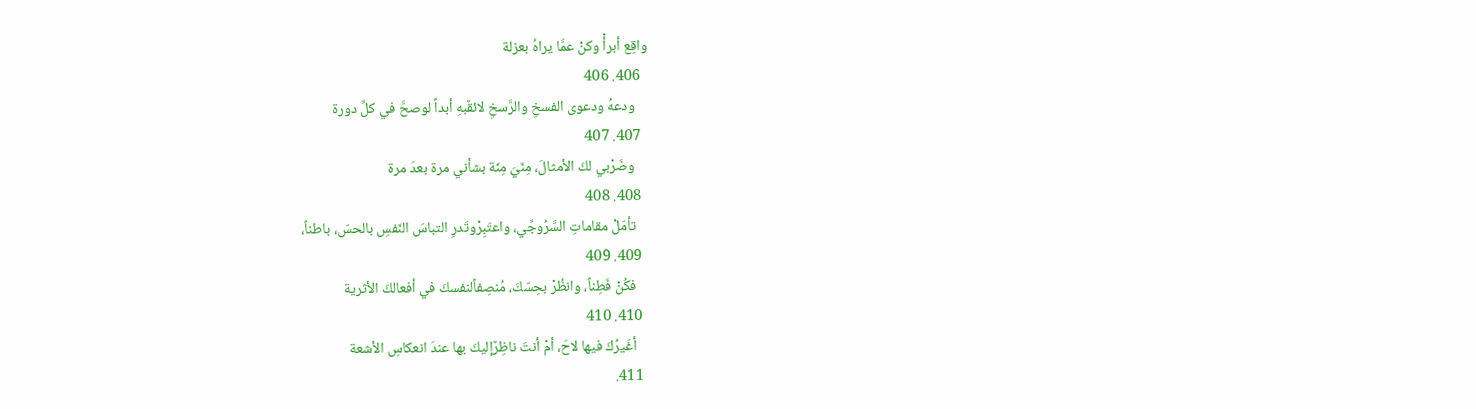واقِع أبرأْ وكنْ عمَّا يراهُ بعزلة
  406. 406
    ودعهُ ودعوى الفسخِ والرَّسخِ لائقٌبهِ أبداً لوصحَّ في كلِّ دورة
  407. 407
    وضَرْبي لكَ الأمثالَ، مِنّيَ مِنّة بشأني مرة بعدَ مرة
  408. 408
    تأمّلْ مقاماتِ السَّرُوجِّي، واعتَبِرْوتَدرِ التباسَ النّفسِ بالحسّ، باطناً،
  409. 409
    فكُنْ فَطِناً، وانظُرْ بحِسّكَ، مُنصِفاًلنفسكَ في أفعالكَ الأثرية
  410. 410
    أغَيرُكَ فيها لاحَ، أمْ أنتَ ناظِرٌإليكَ بها عندَ انعكاسِ الأشعة
  411.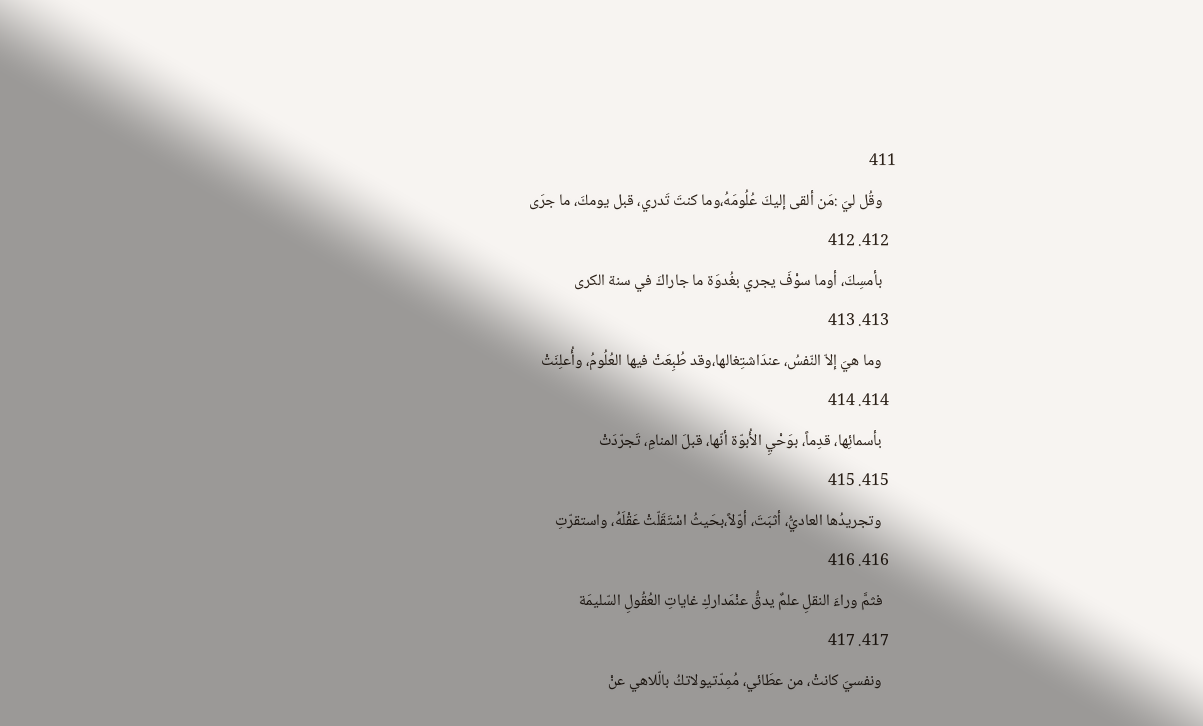411
    وقُل ليَ :مَن ألقى إليكَ عُلُومَهُ،وما كنتَ تَدري، قبل يومكَ، ما جرَى
  412. 412
    بأمسِكَ، أوما سوْفَ يجري بغُدوَة ما جاراكَ في سنة الكرى
  413. 413
    وما هيَ إلاّ النّفسُ، عندَاشتِغالها،وقد طُبِعَتْ فيها العُلُومُ، وأُعلِنَتْ
  414. 414
    بأسمائِها، قدِماً، بوَحْيِ الأُبوّة أنّها، قبلَ المنامِ، تَجرّدَتْ
  415. 415
    وتجريدُها العاديُّ، أثبَتَ، أوّلاً،بحَيثُ اسْتَقَلّتْ عَقْلَهُ، واستقرّتِ
  416. 416
    فثمَّ وراءَ النقلِ علمٌ يدقُّ عنْمَداركِ غاياتِ العُقُولِ السّليمَة
  417. 417
    ونفسيَ كانتْ، من عطَائي، مُمِدّتيولاتكُ بالّلاهي عنْ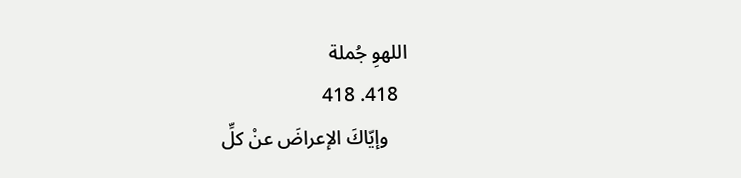اللهوِ جُملة
  418. 418
    وإيّاكَ الإعراضَ عنْ كلِّ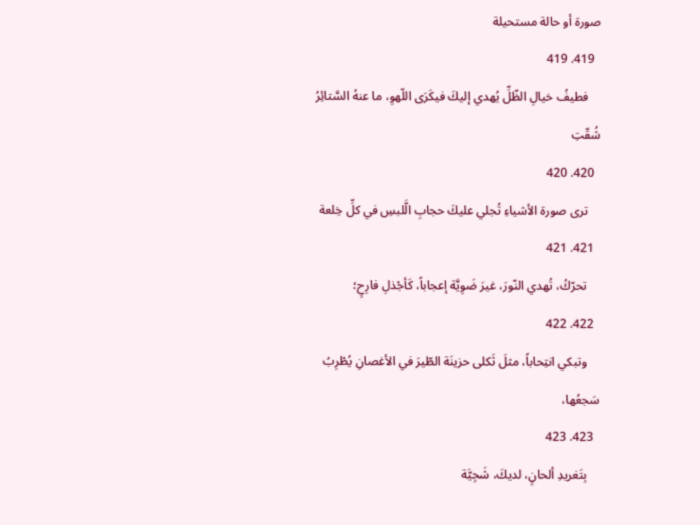صورة أو حالة مستحيلة
  419. 419
    فطيفُ خيالِ الظّلِّ يُهدي إليكَ فيكَرَى اللّهوِ، ما عنهُ السَّتائِرُ شُقّتِ
  420. 420
    ترى صورة الأشياءِ تُجلي عليكَ حجابِ الَّلبسِ في كلِّ خِلعة
  421. 421
    تحرّكُ، تُهدي النّورَ، غيرَ ضَوِيَّة إعجاباً، كَأجْذلِ فارِحٍ؛
  422. 422
    وتبكي انتِحاباً، مثلَ ثَكلى حزينَة الطّيرَ في الأغصانِ يُطْرِبُ سَجعُها،
  423. 423
    بِتَغريدِ ألحانٍ، لديكَ، شَجِيَّة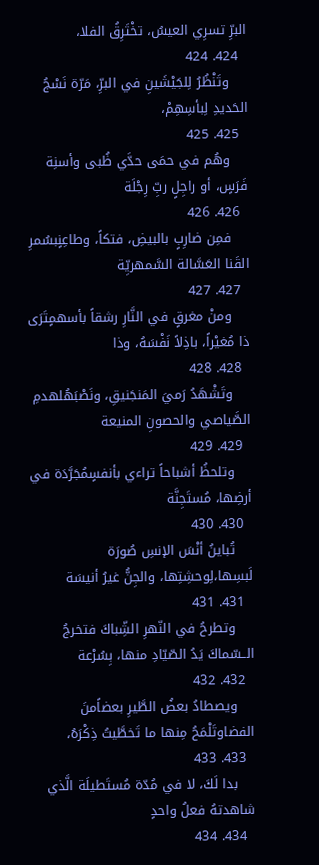البرِّ تسرِي العيسُ، تخْتَرِقُ الفلا،
  424. 424
    وتَنْظُرُ لِلجَيْشَينِ في البرِّ، مَرّة نَسْجُ الحَديدِ لِبأسِهِمْ،
  425. 425
    وهُم في حمَى حدَّي ظُبى وأسنِة فَرَسٍ، أو راجِلٍ ربِّ رِجْلَة
  426. 426
    فمِن ضارِبٍ بالبيضِ، فتكاً، وطاعِنٍبسُمرِ القَنا العَسَّالة السَّمهريِّة
  427. 427
    ومنْ مغرقٍ في النَّارِ رشقاً بأسهمٍتَرَى ذا مُغيْراً، باذِلاً نَفْسَهُ، وذا
  428. 428
    وتَشْهَدُ رَميَ المَنجَنيقِ، ونَصْبَهُلهدمِ الصَّياصي والحصونِ المنيعة
  429. 429
    وتلحظُ أشباحاً تراءي بأنفسٍمُجَرَّدَة في أرضِها، مُستَجِنَّة
  430. 430
    تُباينُ أنْسَ الإنسِ صُورَة لَبسِها،لِوحشِتِها، والجِنُّ غيرُ أنيسَة
  431. 431
    وتطرحُ في النّهرِ الشِّباكَ فتخرجُ الــسّماكَ يَدُ الصّيّادِ منها، بِسُرْعة
  432. 432
    ويصطادُ بعضُ الطَّيرِ بعضاًمنَ الفضاوتَلْمَحُ مِنها ما تَخطَّيتُ ذِكْرَهُ،
  433. 433
    بدا لَكَ، لا في مُدّة مُستَطيلَة الَّذي شاهدتهُ فعلُ واحدٍ
  434. 434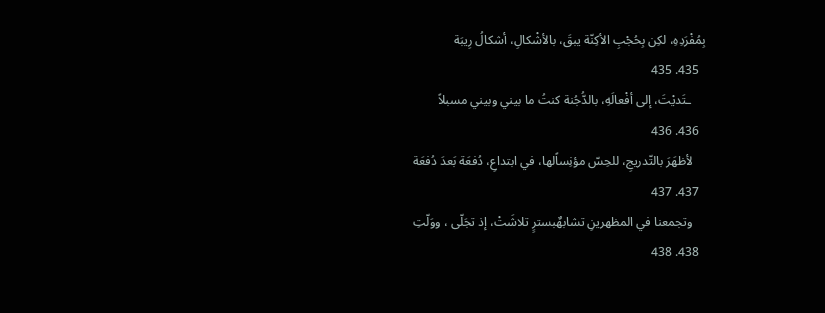بِمُفْرَدِهِ، لكِن بِحُجْبِ الأكِنّة يبقَ، بالأشْكالِ، أشكالُ رِيبَة
  435. 435
    ـتَديْتَ، إلى أفْعالَهِ، بالدُّجُنة كنتُ ما بيني وبيني مسبلاً
  436. 436
    لأظهَرَ بالتّدريجِ، للحِسّ مؤنِساًلها، في ابتداعِ، دُفعَة بَعدَ دُفعَة
  437. 437
    وتجمعنا في المظهرينِ تشابهٌبسترٍ تلاشَتْ، إذ تجَلّى ، ووَلّتِ
  438. 438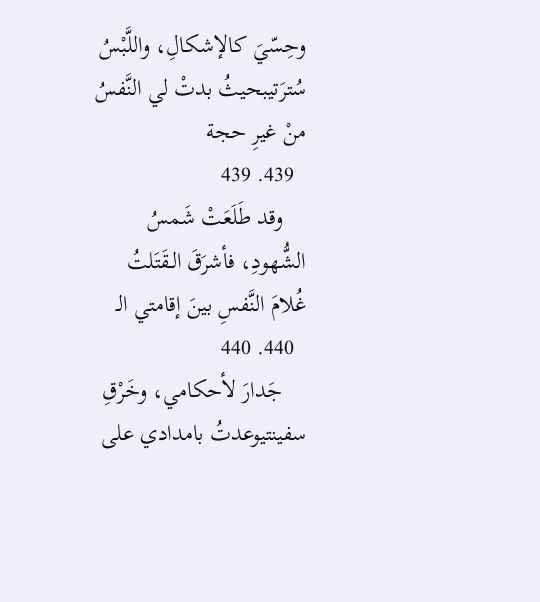وحِسّيَ كالإشكالِ، واللَّبْسُ سُترَتيبحيثُ بدتْ لي النَّفسُ منْ غيرِ حجة
  439. 439
    وقد طَلَعَتْ شَمسُ الشُّهودِ، فأشرَقَ الـقَتَلتُ غُلامَ النَّفسِ بينَ إقامتي الـ
  440. 440
    جَدارَ لأحكامي، وخَرْقِ سفينتيوعدتُ بامدادي على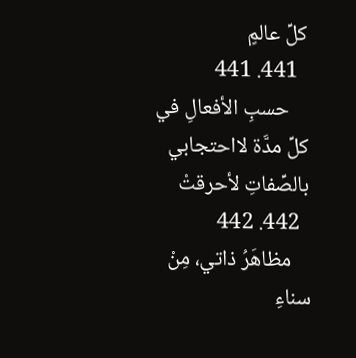كلِّ عالمٍ
  441. 441
    حسبِ الأفعالِ في كلِّ مدَّة لااحتجابي بالصِّفاتِ لأحرقتْ
  442. 442
    مظاهَرُ ذاتي، مِنْ سناءِ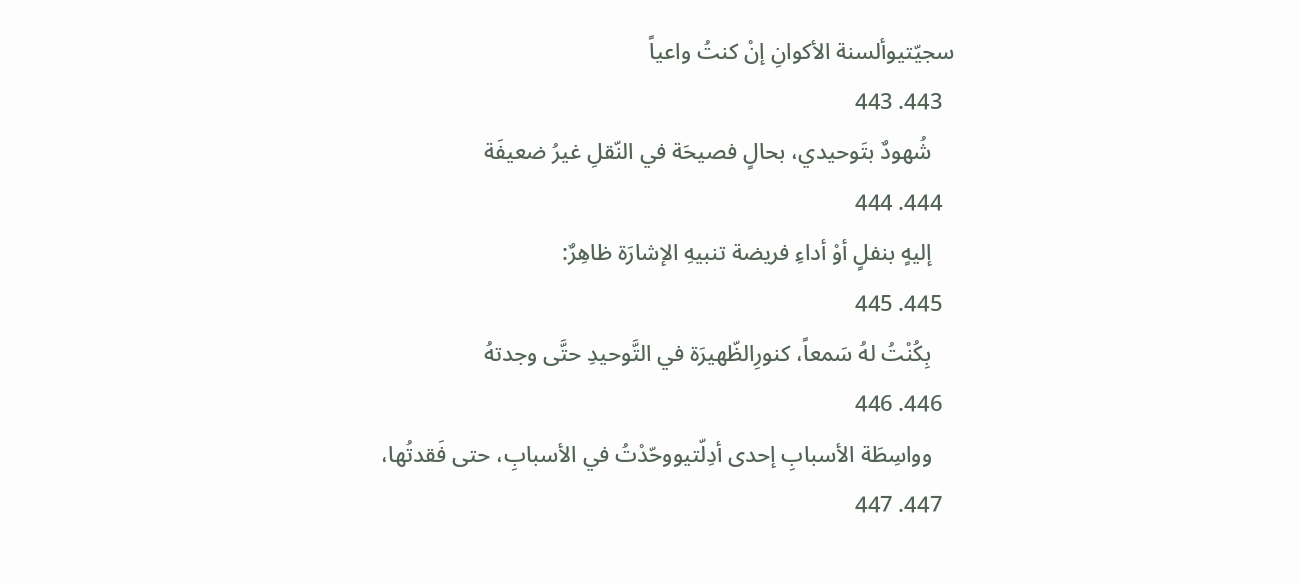سجيّتيوألسنة الأكوانِ إنْ كنتُ واعياً
  443. 443
    شُهودٌ بتَوحيدي، بحالٍ فصيحَة في النّقلِ غيرُ ضعيفَة
  444. 444
    إليهٍ بنفلٍ أوْ أداءِ فريضة تنبيهِ الإشارَة ظاهِرٌ:
  445. 445
    بِكُنْتُ لهُ سَمعاً، كنورِالظّهيرَة في التَّوحيدِ حتَّى وجدتهُ
  446. 446
    وواسِطَة الأسبابِ إحدى أدِلّتيووحّدْتُ في الأسبابِ، حتى فَقدتُها،
  447. 447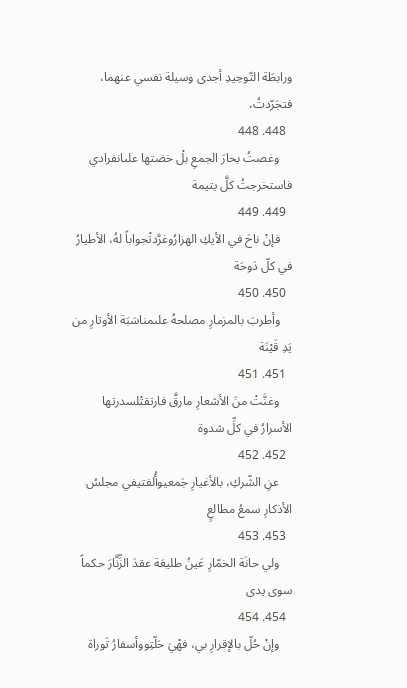ورابطَة التّوحِيدِ أجدى وسيلة نفسي عنهما، فتجَرّدتُ،
  448. 448
    وغصتُ بحارَ الجمعِ بلْ خضتها علىانفرادي فاستخرجتُ كلَّ يتيمة
  449. 449
    فإنْ ناحَ في الأيكِ الهزارُوغرَّدتْجواباً لهُ، الأطيارُ في كلّ دَوحَة
  450. 450
    وأطربَ بالمزمارِ مصلحهُ علىمناسَبَة الأوتارِ من يَدِ قَيْنَة
  451. 451
    وغنَّتْ منَ الأشعارِ مارقَّ فارتقتْلسدرتها الأسرارُ في كلِّ شدوة
  452. 452
    عنِ الشّركِ، بالأغيارِ جَمعيوأُلفتيفي مجلسُ الأذكارِ سمعُ مطالعٍ
  453. 453
    ولي حانَة الخمّارِ عَينُ طليعَة عقدَ الزِّنَّارَ حكماً سوى يدى
  454. 454
    وإنْ حُلّ بالإقرارِ بي، فهْيَ حَلّتِووأسفارُ تَوراة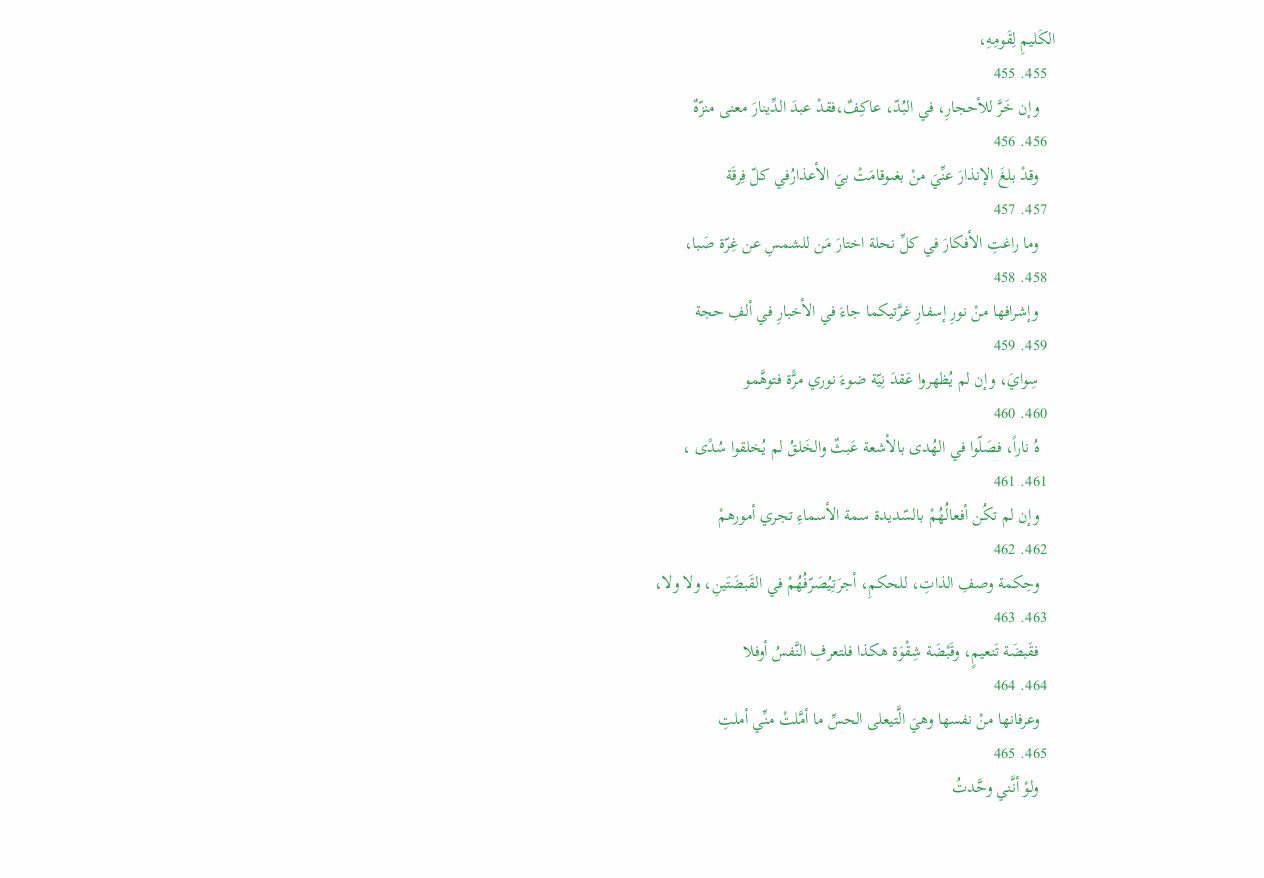الكَليمِ لِقَومِهِ،
  455. 455
    وإن خَرَّ للأحجارِ، في البُدّ، عاكِفٌ،فقدْ عبدَ الدِّينارَ معنى منزّهٌ
  456. 456
    وقدْ بلغَ الإنذارَ عنِّيَ منْ بغىوقامَتْ بيَ الأعذارُفي كلّ فِرقَة
  457. 457
    وما راغتِ الأفكارَ في كلِّ نحلة اختارَ مَن للشمسِ عن غِرّة صَبا،
  458. 458
    وإشرافها منْ نورِ إسفارِ غرَّتيكما جاءَ في الأخبارِ في ألفِ حجة
  459. 459
    سِوايَ، وإن لم يُظهروا عَقدَ نِيّة ضوءَ نوري مرًّة فتوهَّمو
  460. 460
    هُ ناراً، فصَلّوا في الهُدى بالأشعة عَبثٌ والخَلقُ لم يُخلقوا سُدًى ،
  461. 461
    وإن لم تكُن أفعالُهُمْ بالسّديدة سمة الأسماءِ تجري أمورهمْ
  462. 462
    وحِكمة وصفِ الذاتِ، للحكمِ، أجرَتِيُصَرّفُهُمْ في القَبضَتَينِ، ولا ولا،
  463. 463
    فقَبضَة تَنعيمٍ، وقَبْضَة شِقْوَة هكذا فلتعرفِ النَّفسُ أوفلا
  464. 464
    وعرفانها منْ نفسها وهيَ الَّتيعلى الحسِّ ما أمَّلتْ منِّي أملتِ
  465. 465
    ولوْ أنَّني وحَّدتُ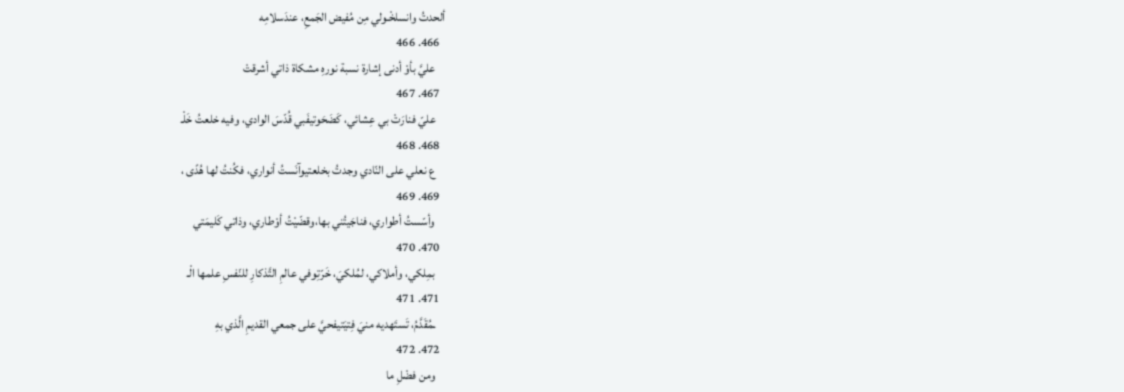ألحدتُ وانسلخْـولي مِن مُفيض الجَمعِ، عندَسلامِه
  466. 466
    عليَّ بأوْ أدنى إشارة نسبة نورهِ مشكاة ذاتي أشرقتْ
  467. 467
    عليّ فنارَتْ بي عِشائي، كَضَحَوتيفَبي قُدّسَ الوادي، وفيه خلعتُ خَلْـ
  468. 468
    ع نعلي على النّادي وجدتُ بخلعتيوآنَستُ أنواري، فكُنتُ لها هُدًى ،
  469. 469
    وأسّستُ أطواري، فناجَيتُني بها،وقضّيْتُ أوْطاري، وذاتي كَليمَتي
  470. 470
    بمِلكي، وأملاكي، لمُلكيَ، خَرّتِوفي عالمِ التَّذكارِ للنّفسِ علمها الْـ
  471. 471
    ـمُقَدَّمُ، تَستَهديه منيَ فِتيَتيفحيَّ على جمعي القديمِ الَّذي بهِ
  472. 472
    ومن فضْلِ ما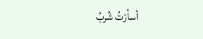أسأرْتُ شُربُ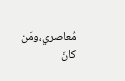مُعاصري،ومَن كانَ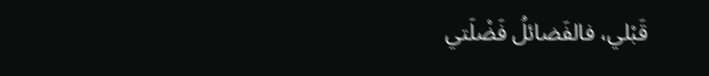قَبْلي، فالفَضائلُ فَضْلَتي